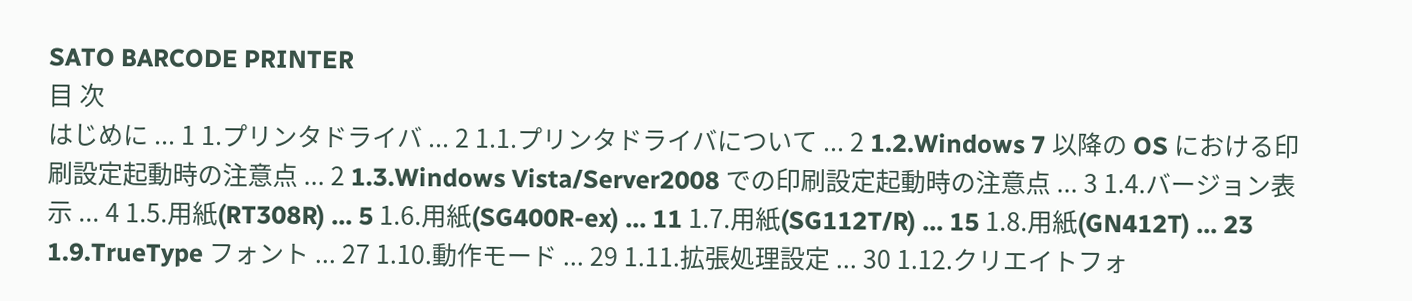SATO BARCODE PRINTER
目 次
はじめに ... 1 1.プリンタドライバ ... 2 1.1.プリンタドライバについて ... 2 1.2.Windows 7 以降の OS における印刷設定起動時の注意点 ... 2 1.3.Windows Vista/Server2008 での印刷設定起動時の注意点 ... 3 1.4.バージョン表示 ... 4 1.5.用紙(RT308R) ... 5 1.6.用紙(SG400R-ex) ... 11 1.7.用紙(SG112T/R) ... 15 1.8.用紙(GN412T) ... 23 1.9.TrueType フォント ... 27 1.10.動作モード ... 29 1.11.拡張処理設定 ... 30 1.12.クリエイトフォ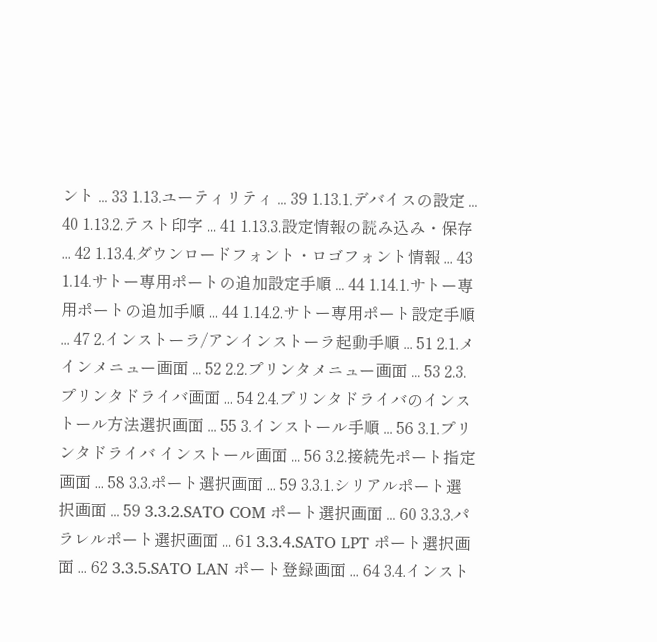ント ... 33 1.13.ユーティリティ ... 39 1.13.1.デバイスの設定 ... 40 1.13.2.テスト印字 ... 41 1.13.3.設定情報の読み込み・保存 ... 42 1.13.4.ダウンロードフォント・ロゴフォント情報 ... 43 1.14.サトー専用ポートの追加設定手順 ... 44 1.14.1.サトー専用ポートの追加手順 ... 44 1.14.2.サトー専用ポート設定手順 ... 47 2.インストーラ/アンインストーラ起動手順 ... 51 2.1.メインメニュー画面 ... 52 2.2.プリンタメニュー画面 ... 53 2.3.プリンタドライバ画面 ... 54 2.4.プリンタドライバのインストール方法選択画面 ... 55 3.インストール手順 ... 56 3.1.プリンタドライバ インストール画面 ... 56 3.2.接続先ポート指定画面 ... 58 3.3.ポート選択画面 ... 59 3.3.1.シリアルポート選択画面 ... 59 3.3.2.SATO COM ポート選択画面 ... 60 3.3.3.パラレルポート選択画面 ... 61 3.3.4.SATO LPT ポート選択画面 ... 62 3.3.5.SATO LAN ポート登録画面 ... 64 3.4.インスト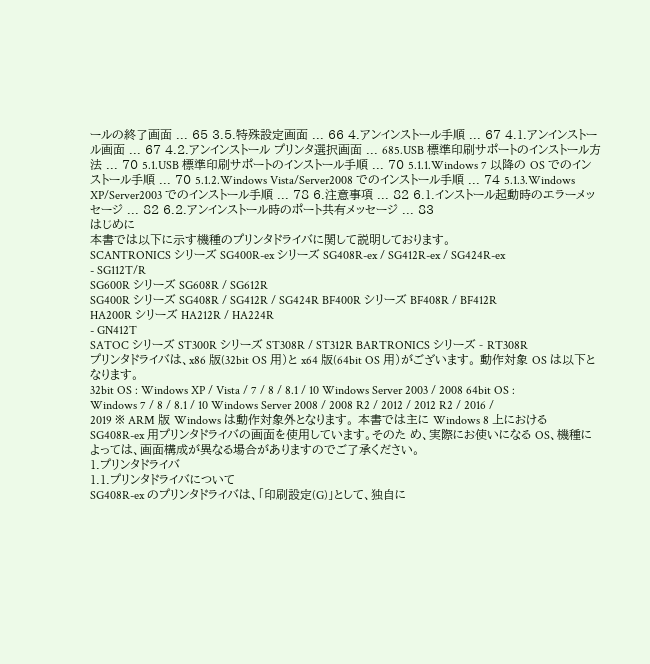ールの終了画面 ... 65 3.5.特殊設定画面 ... 66 4.アンインストール手順 ... 67 4.1.アンインストール画面 ... 67 4.2.アンインストール プリンタ選択画面 ... 685.USB 標準印刷サポートのインストール方法 ... 70 5.1.USB 標準印刷サポートのインストール手順 ... 70 5.1.1.Windows 7 以降の OS でのインストール手順 ... 70 5.1.2.Windows Vista/Server2008 でのインストール手順 ... 74 5.1.3.Windows XP/Server2003 でのインストール手順 ... 78 6.注意事項 ... 82 6.1.インストール起動時のエラーメッセージ ... 82 6.2.アンインストール時のポート共有メッセージ ... 83
はじめに
本書では以下に示す機種のプリンタドライバに関して説明しております。
SCANTRONICS シリーズ SG400R-ex シリーズ SG408R-ex / SG412R-ex / SG424R-ex
- SG112T/R
SG600R シリーズ SG608R / SG612R
SG400R シリーズ SG408R / SG412R / SG424R BF400R シリーズ BF408R / BF412R
HA200R シリーズ HA212R / HA224R
- GN412T
SATOC シリーズ ST300R シリーズ ST308R / ST312R BARTRONICS シリーズ - RT308R
プリンタドライバは、x86 版(32bit OS 用)と x64 版(64bit OS 用)がございます。 動作対象 OS は以下となります。
32bit OS : Windows XP / Vista / 7 / 8 / 8.1 / 10 Windows Server 2003 / 2008 64bit OS : Windows 7 / 8 / 8.1 / 10 Windows Server 2008 / 2008 R2 / 2012 / 2012 R2 / 2016 / 2019 ※ ARM 版 Windows は動作対象外となります。 本書では主に Windows 8 上における SG408R-ex 用プリンタドライバの画面を使用しています。そのた め、実際にお使いになる OS、機種によっては、画面構成が異なる場合がありますのでご了承ください。
1.プリンタドライバ
1.1.プリンタドライバについて
SG408R-ex のプリンタドライバは、「印刷設定(G)」として、独自に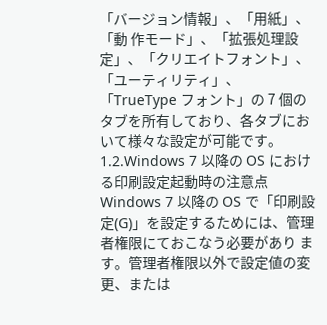「バージョン情報」、「用紙」、「動 作モード」、「拡張処理設定」、「クリエイトフォント」、「ユーティリティ」、「TrueType フォント」の 7 個のタブを所有しており、各タブにおいて様々な設定が可能です。1.2.Windows 7 以降の OS における印刷設定起動時の注意点
Windows 7 以降の OS で「印刷設定(G)」を設定するためには、管理者権限にておこなう必要があり ます。管理者権限以外で設定値の変更、または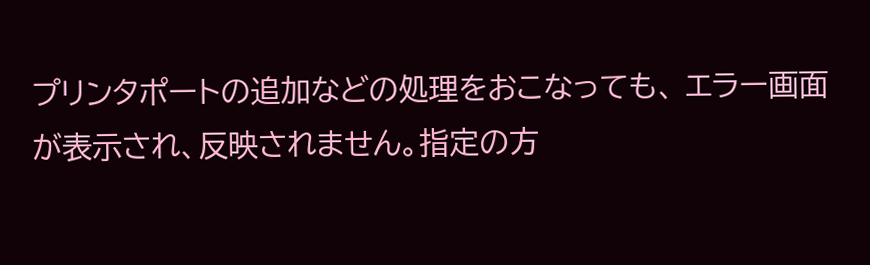プリンタポートの追加などの処理をおこなっても、 エラー画面が表示され、反映されません。指定の方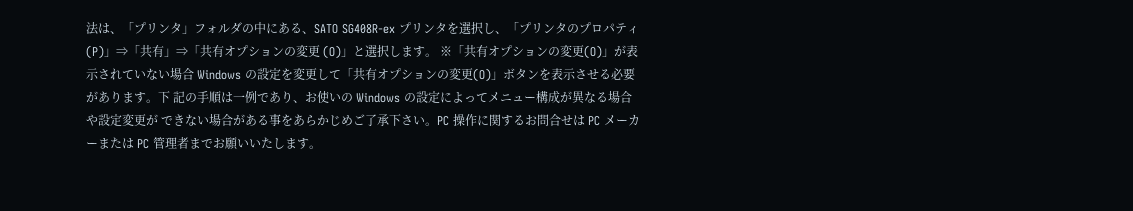法は、「プリンタ」フォルダの中にある、SATO SG408R-ex プリンタを選択し、「プリンタのプロパティ(P)」⇒「共有」⇒「共有オプションの変更 (O)」と選択します。 ※「共有オプションの変更(O)」が表示されていない場合 Windows の設定を変更して「共有オプションの変更(O)」ボタンを表示させる必要があります。下 記の手順は一例であり、お使いの Windows の設定によってメニュー構成が異なる場合や設定変更が できない場合がある事をあらかじめご了承下さい。PC 操作に関するお問合せは PC メーカーまたは PC 管理者までお願いいたします。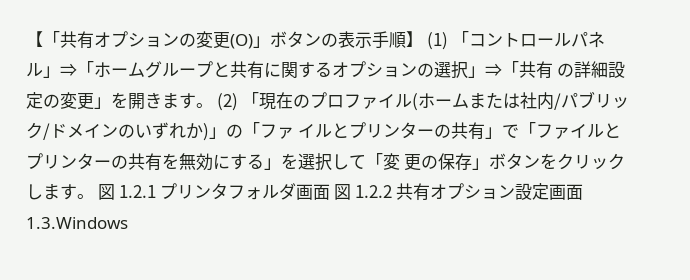【「共有オプションの変更(O)」ボタンの表示手順】 (1) 「コントロールパネル」⇒「ホームグループと共有に関するオプションの選択」⇒「共有 の詳細設定の変更」を開きます。 (2) 「現在のプロファイル(ホームまたは社内/パブリック/ドメインのいずれか)」の「ファ イルとプリンターの共有」で「ファイルとプリンターの共有を無効にする」を選択して「変 更の保存」ボタンをクリックします。 図 1.2.1 プリンタフォルダ画面 図 1.2.2 共有オプション設定画面1.3.Windows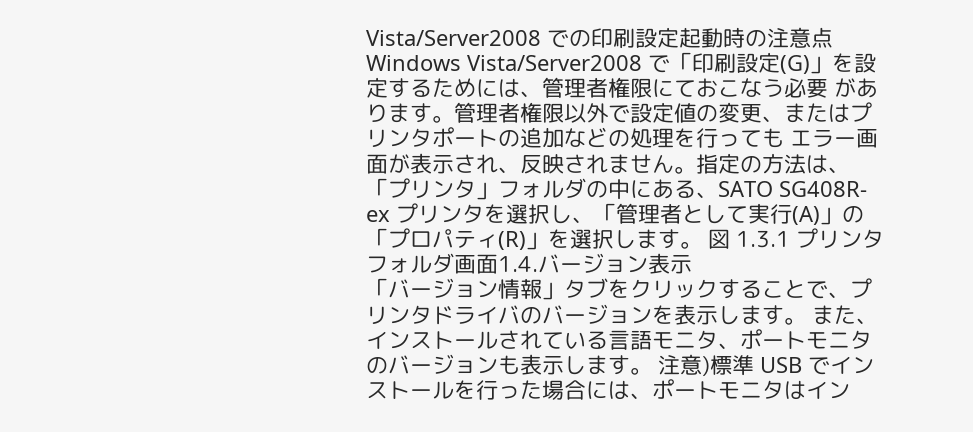Vista/Server2008 での印刷設定起動時の注意点
Windows Vista/Server2008 で「印刷設定(G)」を設定するためには、管理者権限にておこなう必要 があります。管理者権限以外で設定値の変更、またはプリンタポートの追加などの処理を行っても エラー画面が表示され、反映されません。指定の方法は、「プリンタ」フォルダの中にある、SATO SG408R-ex プリンタを選択し、「管理者として実行(A)」の「プロパティ(R)」を選択します。 図 1.3.1 プリンタフォルダ画面1.4.バージョン表示
「バージョン情報」タブをクリックすることで、プリンタドライバのバージョンを表示します。 また、インストールされている言語モニタ、ポートモニタのバージョンも表示します。 注意)標準 USB でインストールを行った場合には、ポートモニタはイン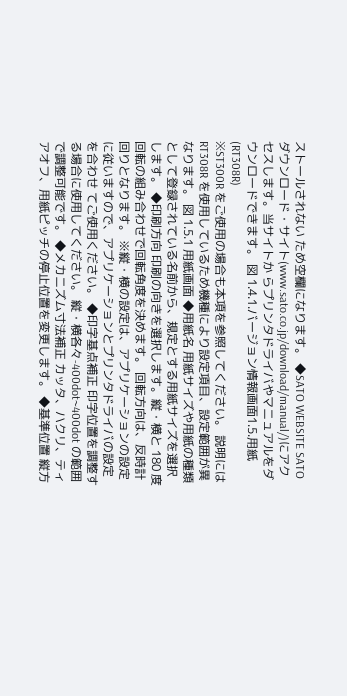ストールされない ため空欄になります。 ◆SATO WEBSITE SATO ダウンロード・サイト(www.sato.co.jp/download/manual/)にアクセスします。当サイトか らプリンタドライバやマニュアルをダウンロードできます。 図 1.4.1.バージョン情報画面1.5.用紙(RT308R)
※ST300R をご使用の場合も本項を参照してください。 説明には RT308R を使用しているため機種により設定項目、設定範囲が異なります。 図 1.5.1 用紙画面 ◆用紙名 用紙サイズや用紙の種類として登録されている名前から、規定とする用紙サイズを選択します。 ◆印刷方向 印刷の向きを選択します。縦・横と 180 度回転の組み合わせで回転角度を決めます。 回転方向は、反時計回りとなります。 ※縦・横の設定は、アプリケーションの設定に従いますので、アプリケーションとプリンタドライバの設定を合わせ てご使用ください。 ◆印字基点補正 印字位置を調整する場合に使用してください。 縦・横各々-400dot~400dot の範囲で調整可能です。 ◆メカニズム寸法補正 カッタ、ハクリ、ティアオフ、用紙ピッチの停止位置を変更します。 ◆基準位置 縦方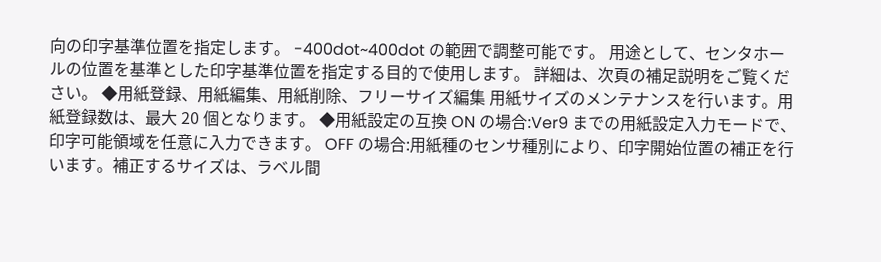向の印字基準位置を指定します。 -400dot~400dot の範囲で調整可能です。 用途として、センタホールの位置を基準とした印字基準位置を指定する目的で使用します。 詳細は、次頁の補足説明をご覧ください。 ◆用紙登録、用紙編集、用紙削除、フリーサイズ編集 用紙サイズのメンテナンスを行います。用紙登録数は、最大 20 個となります。 ◆用紙設定の互換 ON の場合:Ver9 までの用紙設定入力モードで、印字可能領域を任意に入力できます。 OFF の場合:用紙種のセンサ種別により、印字開始位置の補正を行います。補正するサイズは、ラベル間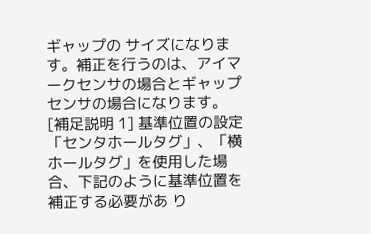ギャップの サイズになります。補正を行うのは、アイマークセンサの場合とギャップセンサの場合になります。[補足説明 1] 基準位置の設定 「センタホールタグ」、「横ホールタグ」を使用した場合、下記のように基準位置を補正する必要があ り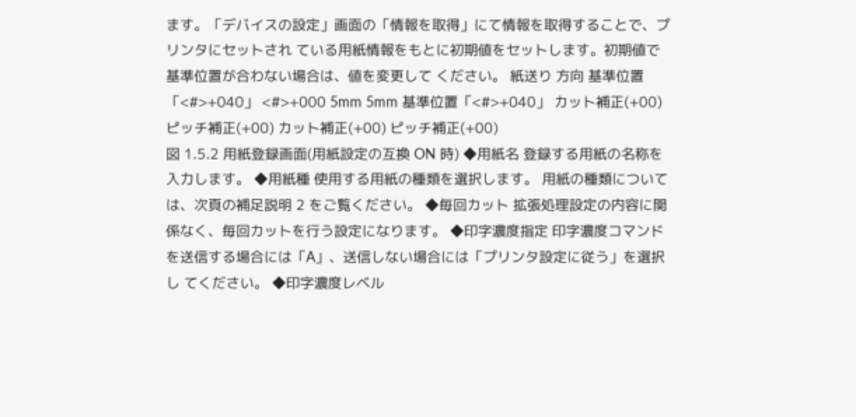ます。「デバイスの設定」画面の「情報を取得」にて情報を取得することで、プリンタにセットされ ている用紙情報をもとに初期値をセットします。初期値で基準位置が合わない場合は、値を変更して ください。 紙送り 方向 基準位置「<#>+040」 <#>+000 5mm 5mm 基準位置「<#>+040」 カット補正(+00) ピッチ補正(+00) カット補正(+00) ピッチ補正(+00)
図 1.5.2 用紙登録画面(用紙設定の互換 ON 時) ◆用紙名 登録する用紙の名称を入力します。 ◆用紙種 使用する用紙の種類を選択します。 用紙の種類については、次頁の補足説明 2 をご覧ください。 ◆毎回カット 拡張処理設定の内容に関係なく、毎回カットを行う設定になります。 ◆印字濃度指定 印字濃度コマンドを送信する場合には「A」、送信しない場合には「プリンタ設定に従う」を選択し てください。 ◆印字濃度レベル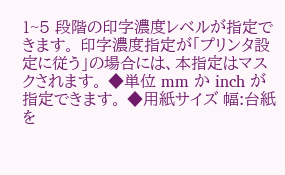1~5 段階の印字濃度レベルが指定できます。 印字濃度指定が「プリンタ設定に従う」の場合には、本指定はマスクされます。 ◆単位 mm か inch が指定できます。 ◆用紙サイズ 幅:台紙を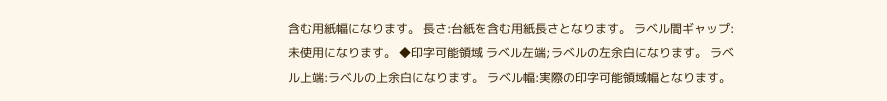含む用紙幅になります。 長さ:台紙を含む用紙長さとなります。 ラベル間ギャップ:未使用になります。 ◆印字可能領域 ラベル左端;ラベルの左余白になります。 ラベル上端:ラベルの上余白になります。 ラベル幅:実際の印字可能領域幅となります。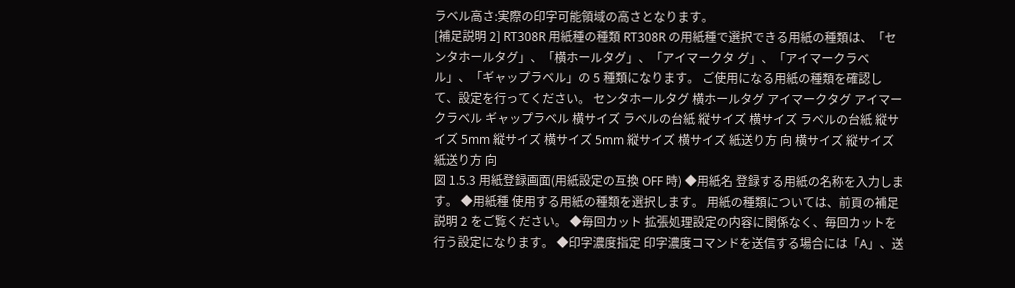ラベル高さ:実際の印字可能領域の高さとなります。
[補足説明 2] RT308R 用紙種の種類 RT308R の用紙種で選択できる用紙の種類は、「センタホールタグ」、「横ホールタグ」、「アイマークタ グ」、「アイマークラベル」、「ギャップラベル」の 5 種類になります。 ご使用になる用紙の種類を確認して、設定を行ってください。 センタホールタグ 横ホールタグ アイマークタグ アイマークラベル ギャップラベル 横サイズ ラベルの台紙 縦サイズ 横サイズ ラベルの台紙 縦サイズ 5mm 縦サイズ 横サイズ 5mm 縦サイズ 横サイズ 紙送り方 向 横サイズ 縦サイズ 紙送り方 向
図 1.5.3 用紙登録画面(用紙設定の互換 OFF 時) ◆用紙名 登録する用紙の名称を入力します。 ◆用紙種 使用する用紙の種類を選択します。 用紙の種類については、前頁の補足説明 2 をご覧ください。 ◆毎回カット 拡張処理設定の内容に関係なく、毎回カットを行う設定になります。 ◆印字濃度指定 印字濃度コマンドを送信する場合には「A」、送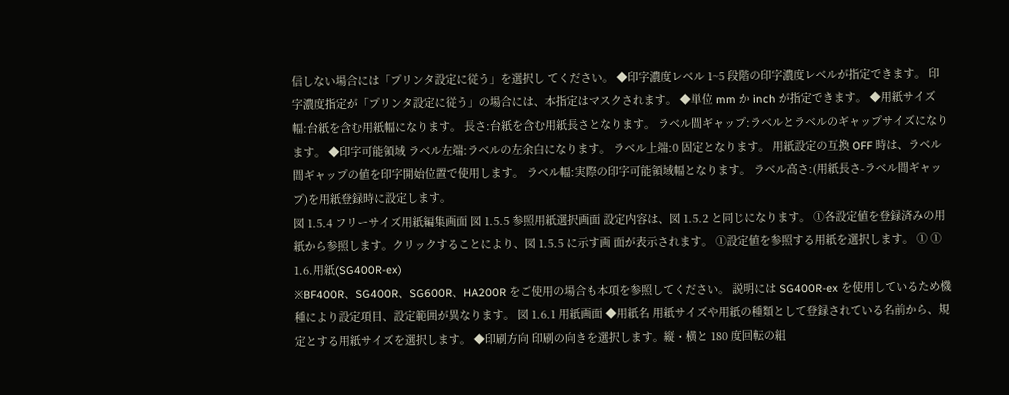信しない場合には「プリンタ設定に従う」を選択し てください。 ◆印字濃度レベル 1~5 段階の印字濃度レベルが指定できます。 印字濃度指定が「プリンタ設定に従う」の場合には、本指定はマスクされます。 ◆単位 mm か inch が指定できます。 ◆用紙サイズ 幅:台紙を含む用紙幅になります。 長さ:台紙を含む用紙長さとなります。 ラベル間ギャップ:ラベルとラベルのギャップサイズになります。 ◆印字可能領域 ラベル左端:ラベルの左余白になります。 ラベル上端:0 固定となります。 用紙設定の互換 OFF 時は、ラベル間ギャップの値を印字開始位置で使用します。 ラベル幅:実際の印字可能領域幅となります。 ラベル高さ:(用紙長さ-ラベル間ギャップ)を用紙登録時に設定します。
図 1.5.4 フリーサイズ用紙編集画面 図 1.5.5 参照用紙選択画面 設定内容は、図 1.5.2 と同じになります。 ①各設定値を登録済みの用紙から参照します。クリックすることにより、図 1.5.5 に示す画 面が表示されます。 ①設定値を参照する用紙を選択します。 ① ①
1.6.用紙(SG400R-ex)
※BF400R、SG400R、SG600R、HA200R をご使用の場合も本項を参照してください。 説明には SG400R-ex を使用しているため機種により設定項目、設定範囲が異なります。 図 1.6.1 用紙画面 ◆用紙名 用紙サイズや用紙の種類として登録されている名前から、規定とする用紙サイズを選択します。 ◆印刷方向 印刷の向きを選択します。縦・横と 180 度回転の組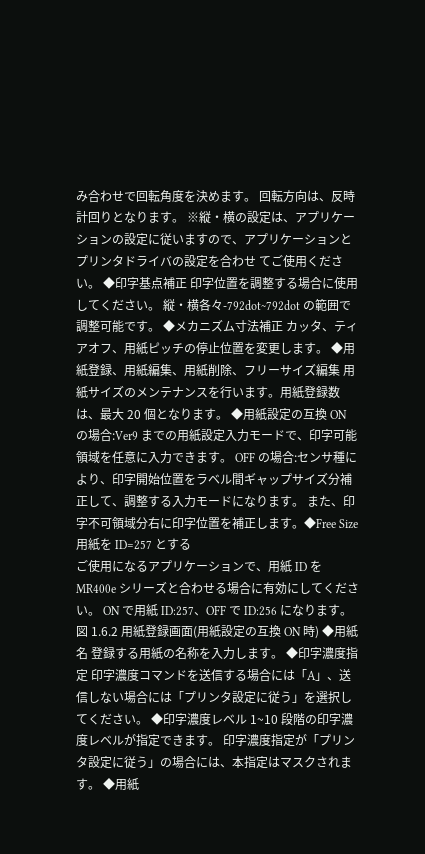み合わせで回転角度を決めます。 回転方向は、反時計回りとなります。 ※縦・横の設定は、アプリケーションの設定に従いますので、アプリケーションとプリンタドライバの設定を合わせ てご使用ください。 ◆印字基点補正 印字位置を調整する場合に使用してください。 縦・横各々-792dot~792dot の範囲で調整可能です。 ◆メカニズム寸法補正 カッタ、ティアオフ、用紙ピッチの停止位置を変更します。 ◆用紙登録、用紙編集、用紙削除、フリーサイズ編集 用紙サイズのメンテナンスを行います。用紙登録数は、最大 20 個となります。 ◆用紙設定の互換 ON の場合:Ver9 までの用紙設定入力モードで、印字可能領域を任意に入力できます。 OFF の場合:センサ種により、印字開始位置をラベル間ギャップサイズ分補正して、調整する入力モードになります。 また、印字不可領域分右に印字位置を補正します。◆Free Size 用紙を ID=257 とする
ご使用になるアプリケーションで、用紙 ID を MR400e シリーズと合わせる場合に有効にしてください。 ON で用紙 ID:257、OFF で ID:256 になります。
図 1.6.2 用紙登録画面(用紙設定の互換 ON 時) ◆用紙名 登録する用紙の名称を入力します。 ◆印字濃度指定 印字濃度コマンドを送信する場合には「A」、送信しない場合には「プリンタ設定に従う」を選択し てください。 ◆印字濃度レベル 1~10 段階の印字濃度レベルが指定できます。 印字濃度指定が「プリンタ設定に従う」の場合には、本指定はマスクされます。 ◆用紙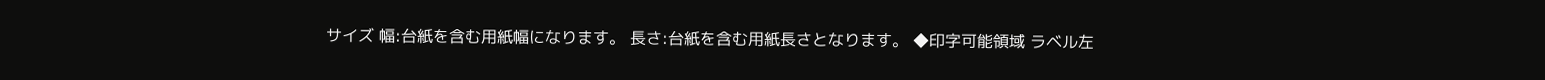サイズ 幅:台紙を含む用紙幅になります。 長さ:台紙を含む用紙長さとなります。 ◆印字可能領域 ラベル左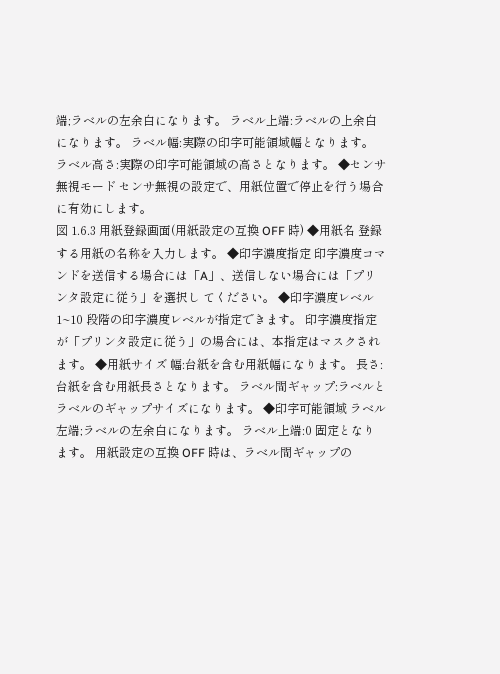端;ラベルの左余白になります。 ラベル上端:ラベルの上余白になります。 ラベル幅:実際の印字可能領域幅となります。 ラベル高さ:実際の印字可能領域の高さとなります。 ◆センサ無視モード センサ無視の設定で、用紙位置で停止を行う場合に有効にします。
図 1.6.3 用紙登録画面(用紙設定の互換 OFF 時) ◆用紙名 登録する用紙の名称を入力します。 ◆印字濃度指定 印字濃度コマンドを送信する場合には「A」、送信しない場合には「プリンタ設定に従う」を選択し てください。 ◆印字濃度レベル 1~10 段階の印字濃度レベルが指定できます。 印字濃度指定が「プリンタ設定に従う」の場合には、本指定はマスクされます。 ◆用紙サイズ 幅:台紙を含む用紙幅になります。 長さ:台紙を含む用紙長さとなります。 ラベル間ギャップ:ラベルとラベルのギャップサイズになります。 ◆印字可能領域 ラベル左端;ラベルの左余白になります。 ラベル上端:0 固定となります。 用紙設定の互換 OFF 時は、ラベル間ギャップの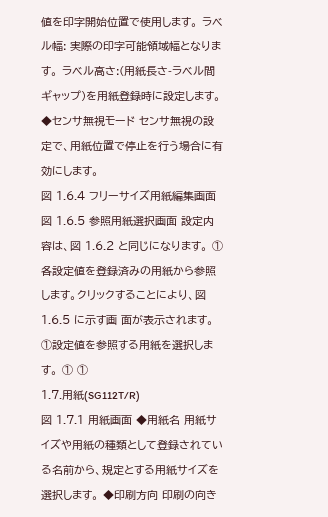値を印字開始位置で使用します。 ラベル幅: 実際の印字可能領域幅となります。 ラベル高さ:(用紙長さ-ラベル間ギャップ)を用紙登録時に設定します。 ◆センサ無視モード センサ無視の設定で、用紙位置で停止を行う場合に有効にします。
図 1.6.4 フリーサイズ用紙編集画面 図 1.6.5 参照用紙選択画面 設定内容は、図 1.6.2 と同じになります。 ①各設定値を登録済みの用紙から参照します。クリックすることにより、図 1.6.5 に示す画 面が表示されます。 ①設定値を参照する用紙を選択します。 ① ①
1.7.用紙(SG112T/R)
図 1.7.1 用紙画面 ◆用紙名 用紙サイズや用紙の種類として登録されている名前から、規定とする用紙サイズを選択します。 ◆印刷方向 印刷の向き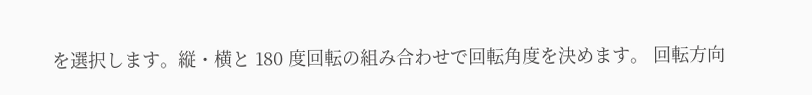を選択します。縦・横と 180 度回転の組み合わせで回転角度を決めます。 回転方向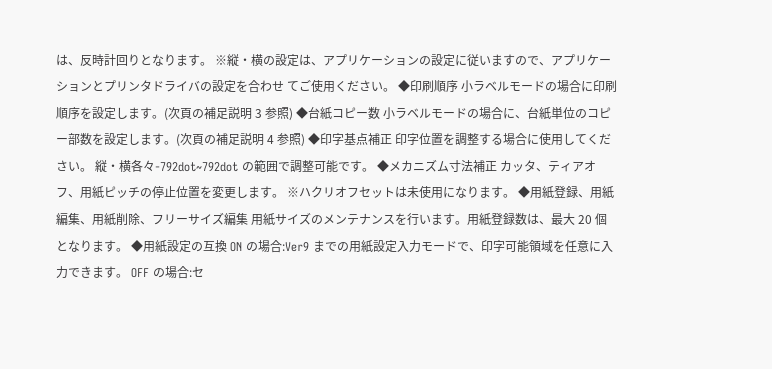は、反時計回りとなります。 ※縦・横の設定は、アプリケーションの設定に従いますので、アプリケーションとプリンタドライバの設定を合わせ てご使用ください。 ◆印刷順序 小ラベルモードの場合に印刷順序を設定します。(次頁の補足説明 3 参照) ◆台紙コピー数 小ラベルモードの場合に、台紙単位のコピー部数を設定します。(次頁の補足説明 4 参照) ◆印字基点補正 印字位置を調整する場合に使用してください。 縦・横各々-792dot~792dot の範囲で調整可能です。 ◆メカニズム寸法補正 カッタ、ティアオフ、用紙ピッチの停止位置を変更します。 ※ハクリオフセットは未使用になります。 ◆用紙登録、用紙編集、用紙削除、フリーサイズ編集 用紙サイズのメンテナンスを行います。用紙登録数は、最大 20 個となります。 ◆用紙設定の互換 ON の場合:Ver9 までの用紙設定入力モードで、印字可能領域を任意に入力できます。 OFF の場合:セ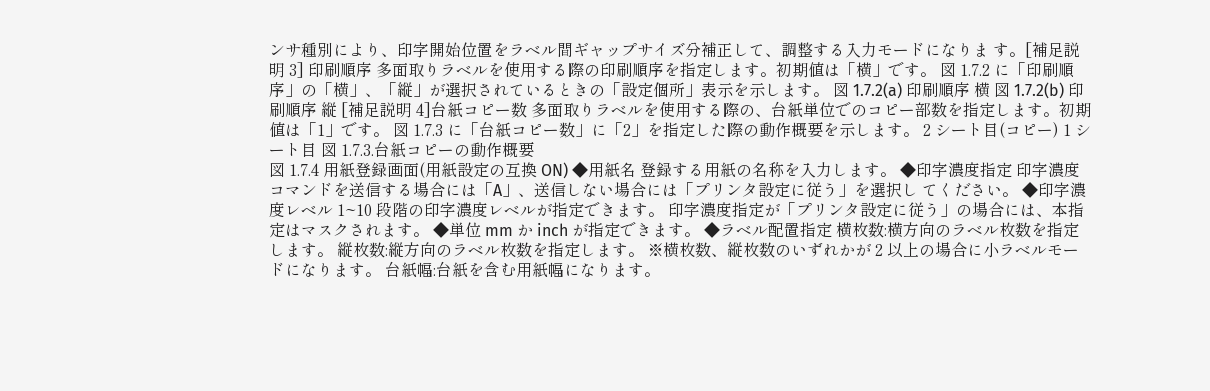ンサ種別により、印字開始位置をラベル間ギャップサイズ分補正して、調整する入力モードになりま す。[補足説明 3] 印刷順序 多面取りラベルを使用する際の印刷順序を指定します。初期値は「横」です。 図 1.7.2 に「印刷順序」の「横」、「縦」が選択されているときの「設定個所」表示を示します。 図 1.7.2(a) 印刷順序 横 図 1.7.2(b) 印刷順序 縦 [補足説明 4]台紙コピー数 多面取りラベルを使用する際の、台紙単位でのコピー部数を指定します。初期値は「1」です。 図 1.7.3 に「台紙コピー数」に「2」を指定した際の動作概要を示します。 2 シート目(コピー) 1 シート目 図 1.7.3.台紙コピーの動作概要
図 1.7.4 用紙登録画面(用紙設定の互換 ON) ◆用紙名 登録する用紙の名称を入力します。 ◆印字濃度指定 印字濃度コマンドを送信する場合には「A」、送信しない場合には「プリンタ設定に従う」を選択し てください。 ◆印字濃度レベル 1~10 段階の印字濃度レベルが指定できます。 印字濃度指定が「プリンタ設定に従う」の場合には、本指定はマスクされます。 ◆単位 mm か inch が指定できます。 ◆ラベル配置指定 横枚数:横方向のラベル枚数を指定します。 縦枚数:縦方向のラベル枚数を指定します。 ※横枚数、縦枚数のいずれかが 2 以上の場合に小ラベルモードになります。 台紙幅:台紙を含む用紙幅になります。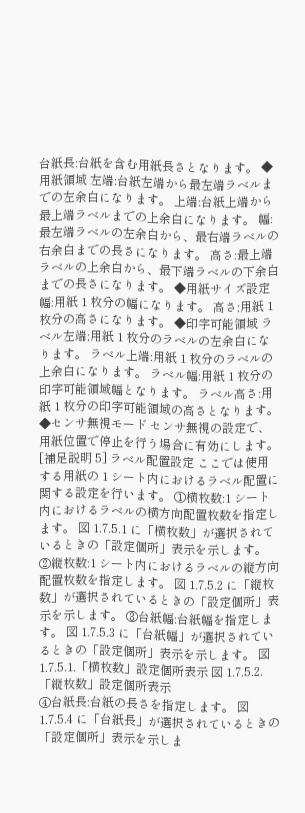台紙長:台紙を含む用紙長さとなります。 ◆用紙領域 左端:台紙左端から最左端ラベルまでの左余白になります。 上端:台紙上端から最上端ラベルまでの上余白になります。 幅:最左端ラベルの左余白から、最右端ラベルの右余白までの長さになります。 高さ:最上端ラベルの上余白から、最下端ラベルの下余白までの長さになります。 ◆用紙サイズ設定 幅:用紙 1 枚分の幅になります。 高さ;用紙 1 枚分の高さになります。 ◆印字可能領域 ラベル左端;用紙 1 枚分のラベルの左余白になります。 ラベル上端:用紙 1 枚分のラベルの上余白になります。 ラベル幅:用紙 1 枚分の印字可能領域幅となります。 ラベル高さ:用紙 1 枚分の印字可能領域の高さとなります。 ◆センサ無視モード センサ無視の設定で、用紙位置で停止を行う場合に有効にします。
[補足説明 5] ラベル配置設定 ここでは使用する用紙の 1 シート内におけるラベル配置に関する設定を行います。 ①横枚数:1 シート内におけるラベルの横方向配置枚数を指定します。 図 1.7.5.1 に「横枚数」が選択されているときの「設定個所」表示を示します。 ②縦枚数:1 シート内におけるラベルの縦方向配置枚数を指定します。 図 1.7.5.2 に「縦枚数」が選択されているときの「設定個所」表示を示します。 ③台紙幅:台紙幅を指定します。 図 1.7.5.3 に「台紙幅」が選択されているときの「設定個所」表示を示します。 図 1.7.5.1.「横枚数」設定個所表示 図 1.7.5.2.「縦枚数」設定個所表示
④台紙長:台紙の長さを指定します。 図 1.7.5.4 に「台紙長」が選択されているときの「設定個所」表示を示しま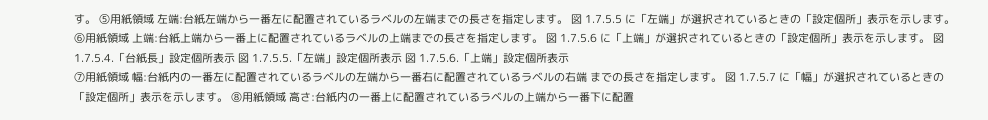す。 ⑤用紙領域 左端:台紙左端から一番左に配置されているラベルの左端までの長さを指定します。 図 1.7.5.5 に「左端」が選択されているときの「設定個所」表示を示します。 ⑥用紙領域 上端:台紙上端から一番上に配置されているラベルの上端までの長さを指定します。 図 1.7.5.6 に「上端」が選択されているときの「設定個所」表示を示します。 図 1.7.5.4.「台紙長」設定個所表示 図 1.7.5.5.「左端」設定個所表示 図 1.7.5.6.「上端」設定個所表示
⑦用紙領域 幅:台紙内の一番左に配置されているラベルの左端から一番右に配置されているラベルの右端 までの長さを指定します。 図 1.7.5.7 に「幅」が選択されているときの「設定個所」表示を示します。 ⑧用紙領域 高さ:台紙内の一番上に配置されているラベルの上端から一番下に配置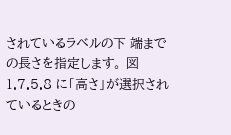されているラベルの下 端までの長さを指定します。 図 1.7.5.8 に「高さ」が選択されているときの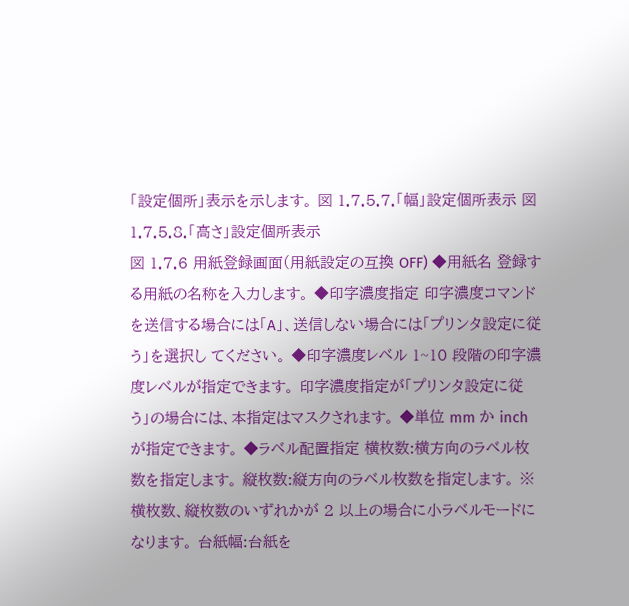「設定個所」表示を示します。 図 1.7.5.7.「幅」設定個所表示 図 1.7.5.8.「高さ」設定個所表示
図 1.7.6 用紙登録画面(用紙設定の互換 OFF) ◆用紙名 登録する用紙の名称を入力します。 ◆印字濃度指定 印字濃度コマンドを送信する場合には「A」、送信しない場合には「プリンタ設定に従う」を選択し てください。 ◆印字濃度レベル 1~10 段階の印字濃度レベルが指定できます。 印字濃度指定が「プリンタ設定に従う」の場合には、本指定はマスクされます。 ◆単位 mm か inch が指定できます。 ◆ラベル配置指定 横枚数:横方向のラベル枚数を指定します。 縦枚数:縦方向のラベル枚数を指定します。 ※横枚数、縦枚数のいずれかが 2 以上の場合に小ラベルモードになります。 台紙幅:台紙を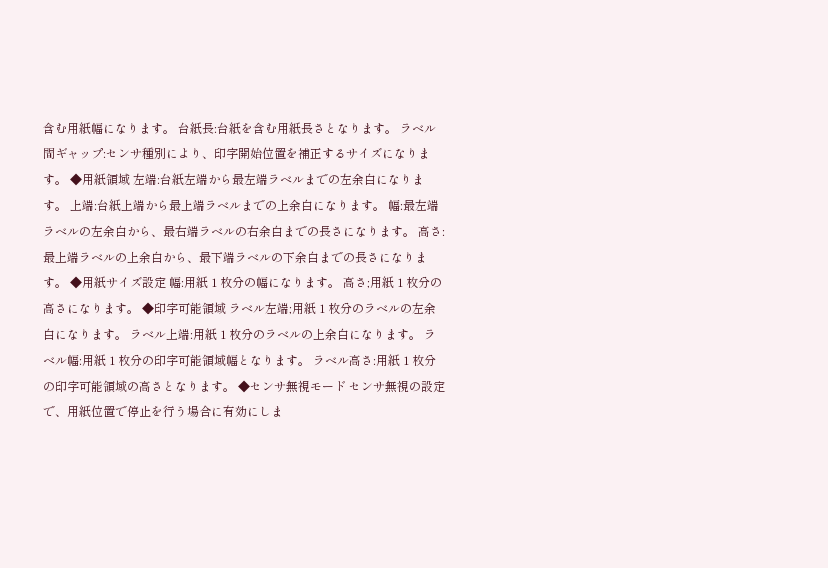含む用紙幅になります。 台紙長:台紙を含む用紙長さとなります。 ラベル間ギャップ:センサ種別により、印字開始位置を補正するサイズになります。 ◆用紙領域 左端:台紙左端から最左端ラベルまでの左余白になります。 上端:台紙上端から最上端ラベルまでの上余白になります。 幅:最左端ラベルの左余白から、最右端ラベルの右余白までの長さになります。 高さ:最上端ラベルの上余白から、最下端ラベルの下余白までの長さになります。 ◆用紙サイズ設定 幅:用紙 1 枚分の幅になります。 高さ;用紙 1 枚分の高さになります。 ◆印字可能領域 ラベル左端;用紙 1 枚分のラベルの左余白になります。 ラベル上端:用紙 1 枚分のラベルの上余白になります。 ラベル幅:用紙 1 枚分の印字可能領域幅となります。 ラベル高さ:用紙 1 枚分の印字可能領域の高さとなります。 ◆センサ無視モード センサ無視の設定で、用紙位置で停止を行う場合に有効にしま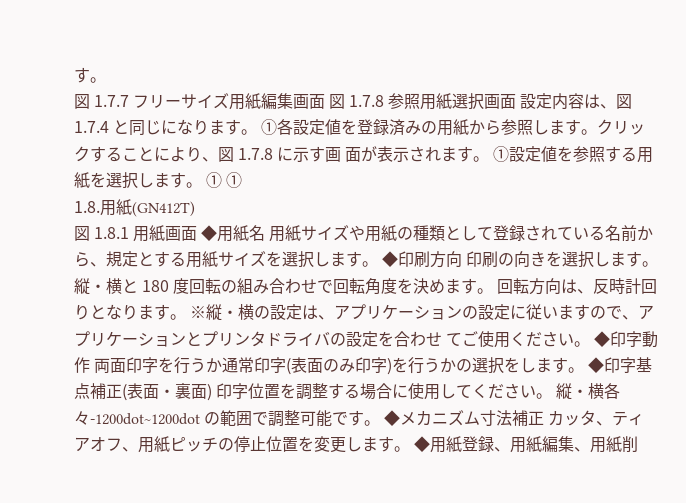す。
図 1.7.7 フリーサイズ用紙編集画面 図 1.7.8 参照用紙選択画面 設定内容は、図 1.7.4 と同じになります。 ①各設定値を登録済みの用紙から参照します。クリックすることにより、図 1.7.8 に示す画 面が表示されます。 ①設定値を参照する用紙を選択します。 ① ①
1.8.用紙(GN412T)
図 1.8.1 用紙画面 ◆用紙名 用紙サイズや用紙の種類として登録されている名前から、規定とする用紙サイズを選択します。 ◆印刷方向 印刷の向きを選択します。縦・横と 180 度回転の組み合わせで回転角度を決めます。 回転方向は、反時計回りとなります。 ※縦・横の設定は、アプリケーションの設定に従いますので、アプリケーションとプリンタドライバの設定を合わせ てご使用ください。 ◆印字動作 両面印字を行うか通常印字(表面のみ印字)を行うかの選択をします。 ◆印字基点補正(表面・裏面) 印字位置を調整する場合に使用してください。 縦・横各々-1200dot~1200dot の範囲で調整可能です。 ◆メカニズム寸法補正 カッタ、ティアオフ、用紙ピッチの停止位置を変更します。 ◆用紙登録、用紙編集、用紙削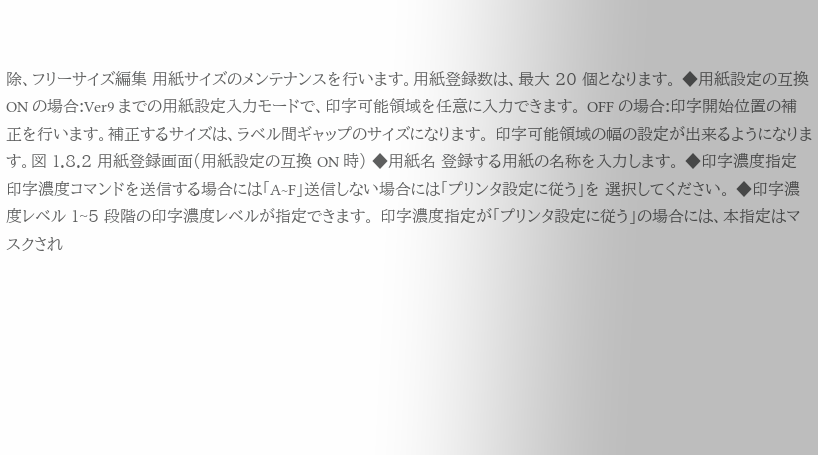除、フリーサイズ編集 用紙サイズのメンテナンスを行います。用紙登録数は、最大 20 個となります。 ◆用紙設定の互換 ON の場合:Ver9 までの用紙設定入力モードで、印字可能領域を任意に入力できます。 OFF の場合:印字開始位置の補正を行います。補正するサイズは、ラベル間ギャップのサイズになります。 印字可能領域の幅の設定が出来るようになります。図 1.8.2 用紙登録画面(用紙設定の互換 ON 時) ◆用紙名 登録する用紙の名称を入力します。 ◆印字濃度指定 印字濃度コマンドを送信する場合には「A~F」送信しない場合には「プリンタ設定に従う」を 選択してください。 ◆印字濃度レベル 1~5 段階の印字濃度レベルが指定できます。 印字濃度指定が「プリンタ設定に従う」の場合には、本指定はマスクされ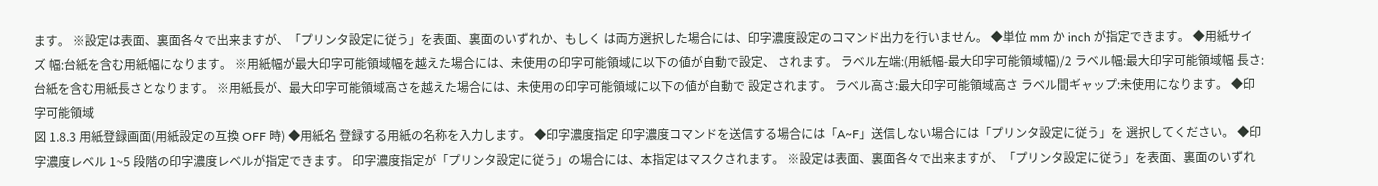ます。 ※設定は表面、裏面各々で出来ますが、「プリンタ設定に従う」を表面、裏面のいずれか、もしく は両方選択した場合には、印字濃度設定のコマンド出力を行いません。 ◆単位 mm か inch が指定できます。 ◆用紙サイズ 幅:台紙を含む用紙幅になります。 ※用紙幅が最大印字可能領域幅を越えた場合には、未使用の印字可能領域に以下の値が自動で設定、 されます。 ラベル左端:(用紙幅-最大印字可能領域幅)/2 ラベル幅:最大印字可能領域幅 長さ:台紙を含む用紙長さとなります。 ※用紙長が、最大印字可能領域高さを越えた場合には、未使用の印字可能領域に以下の値が自動で 設定されます。 ラベル高さ:最大印字可能領域高さ ラベル間ギャップ:未使用になります。 ◆印字可能領域
図 1.8.3 用紙登録画面(用紙設定の互換 OFF 時) ◆用紙名 登録する用紙の名称を入力します。 ◆印字濃度指定 印字濃度コマンドを送信する場合には「A~F」送信しない場合には「プリンタ設定に従う」を 選択してください。 ◆印字濃度レベル 1~5 段階の印字濃度レベルが指定できます。 印字濃度指定が「プリンタ設定に従う」の場合には、本指定はマスクされます。 ※設定は表面、裏面各々で出来ますが、「プリンタ設定に従う」を表面、裏面のいずれ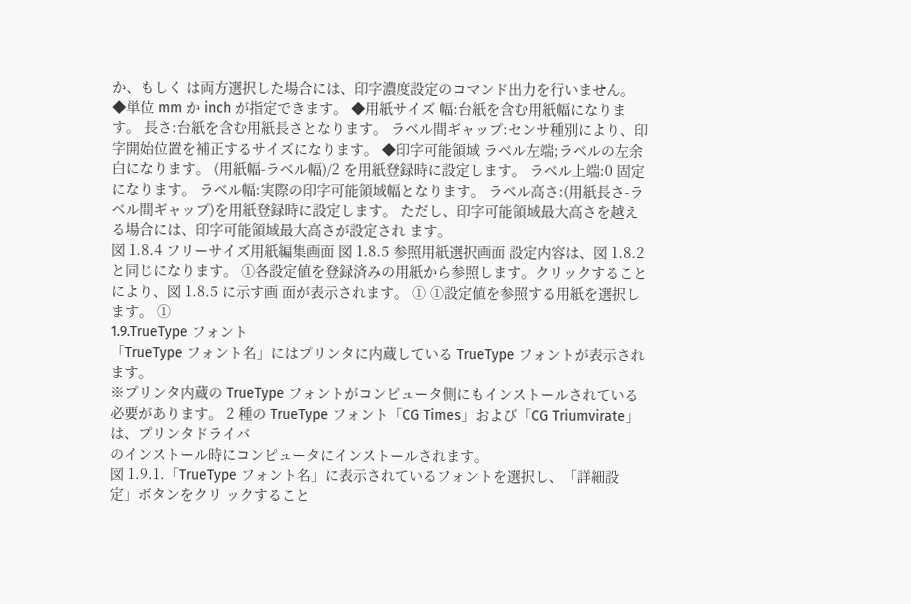か、もしく は両方選択した場合には、印字濃度設定のコマンド出力を行いません。 ◆単位 mm か inch が指定できます。 ◆用紙サイズ 幅:台紙を含む用紙幅になります。 長さ:台紙を含む用紙長さとなります。 ラベル間ギャップ:センサ種別により、印字開始位置を補正するサイズになります。 ◆印字可能領域 ラベル左端;ラベルの左余白になります。 (用紙幅-ラベル幅)/2 を用紙登録時に設定します。 ラベル上端:0 固定になります。 ラベル幅:実際の印字可能領域幅となります。 ラベル高さ:(用紙長さ-ラベル間ギャップ)を用紙登録時に設定します。 ただし、印字可能領域最大高さを越える場合には、印字可能領域最大高さが設定され ます。
図 1.8.4 フリーサイズ用紙編集画面 図 1.8.5 参照用紙選択画面 設定内容は、図 1.8.2 と同じになります。 ①各設定値を登録済みの用紙から参照します。クリックすることにより、図 1.8.5 に示す画 面が表示されます。 ① ①設定値を参照する用紙を選択します。 ①
1.9.TrueType フォント
「TrueType フォント名」にはプリンタに内蔵している TrueType フォントが表示されます。
※プリンタ内蔵の TrueType フォントがコンピュータ側にもインストールされている必要があります。 2 種の TrueType フォント「CG Times」および「CG Triumvirate」は、プリンタドライバ
のインストール時にコンピュータにインストールされます。
図 1.9.1.「TrueType フォント名」に表示されているフォントを選択し、「詳細設定」ボタンをクリ ックすること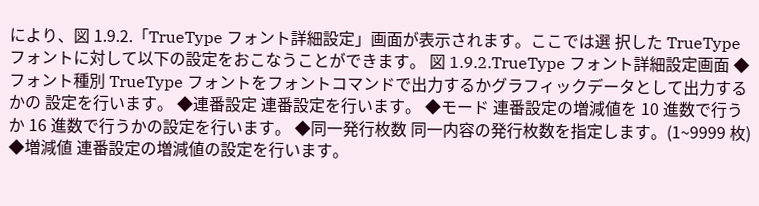により、図 1.9.2.「TrueType フォント詳細設定」画面が表示されます。ここでは選 択した TrueType フォントに対して以下の設定をおこなうことができます。 図 1.9.2.TrueType フォント詳細設定画面 ◆フォント種別 TrueType フォントをフォントコマンドで出力するかグラフィックデータとして出力するかの 設定を行います。 ◆連番設定 連番設定を行います。 ◆モード 連番設定の増減値を 10 進数で行うか 16 進数で行うかの設定を行います。 ◆同一発行枚数 同一内容の発行枚数を指定します。(1~9999 枚) ◆増減値 連番設定の増減値の設定を行います。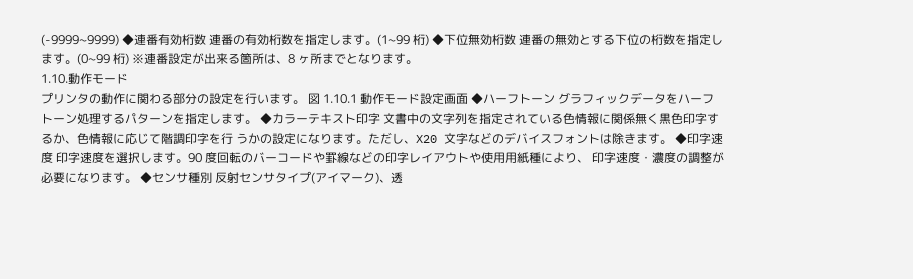(-9999~9999) ◆連番有効桁数 連番の有効桁数を指定します。(1~99 桁) ◆下位無効桁数 連番の無効とする下位の桁数を指定します。(0~99 桁) ※連番設定が出来る箇所は、8 ヶ所までとなります。
1.10.動作モード
プリンタの動作に関わる部分の設定を行います。 図 1.10.1 動作モード設定画面 ◆ハーフトーン グラフィックデータをハーフトーン処理するパターンを指定します。 ◆カラーテキスト印字 文書中の文字列を指定されている色情報に関係無く黒色印字するか、色情報に応じて階調印字を行 うかの設定になります。ただし、X20 文字などのデバイスフォントは除きます。 ◆印字速度 印字速度を選択します。90 度回転のバーコードや罫線などの印字レイアウトや使用用紙種により、 印字速度・濃度の調整が必要になります。 ◆センサ種別 反射センサタイプ(アイマーク)、透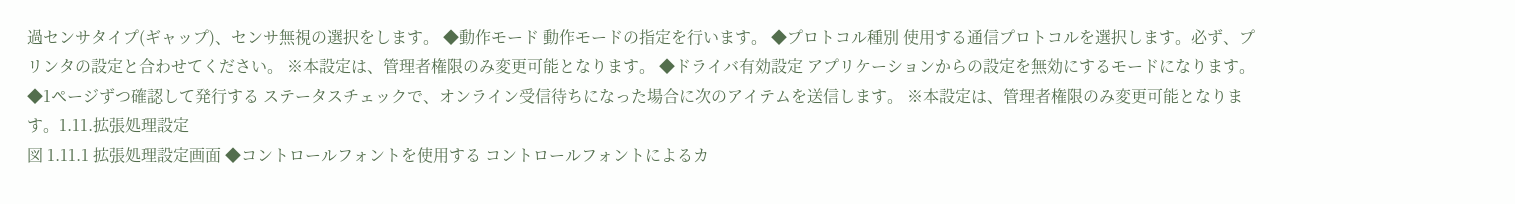過センサタイプ(ギャップ)、センサ無視の選択をします。 ◆動作モード 動作モードの指定を行います。 ◆プロトコル種別 使用する通信プロトコルを選択します。必ず、プリンタの設定と合わせてください。 ※本設定は、管理者権限のみ変更可能となります。 ◆ドライバ有効設定 アプリケーションからの設定を無効にするモードになります。 ◆1ページずつ確認して発行する ステータスチェックで、オンライン受信待ちになった場合に次のアイテムを送信します。 ※本設定は、管理者権限のみ変更可能となります。1.11.拡張処理設定
図 1.11.1 拡張処理設定画面 ◆コントロールフォントを使用する コントロールフォントによるカ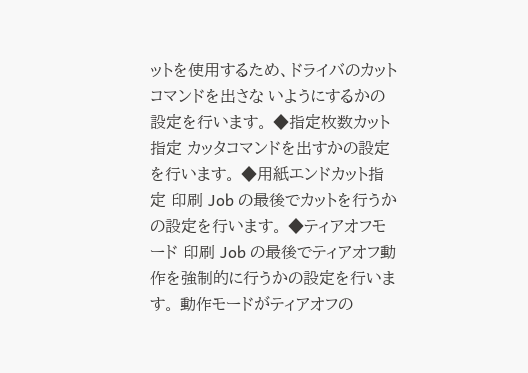ットを使用するため、ドライバのカットコマンドを出さな いようにするかの設定を行います。 ◆指定枚数カット指定 カッタコマンドを出すかの設定を行います。 ◆用紙エンドカット指定 印刷 Job の最後でカットを行うかの設定を行います。 ◆ティアオフモード 印刷 Job の最後でティアオフ動作を強制的に行うかの設定を行います。 動作モードがティアオフの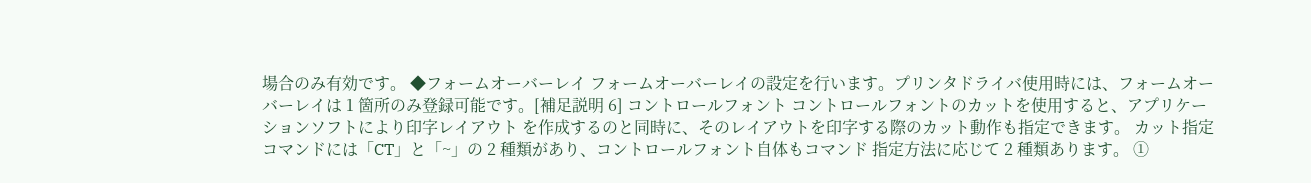場合のみ有効です。 ◆フォームオーバーレイ フォームオーバーレイの設定を行います。プリンタドライバ使用時には、フォームオー バーレイは 1 箇所のみ登録可能です。[補足説明 6] コントロールフォント コントロールフォントのカットを使用すると、アプリケーションソフトにより印字レイアウト を作成するのと同時に、そのレイアウトを印字する際のカット動作も指定できます。 カット指定コマンドには「CT」と「~」の 2 種類があり、コントロールフォント自体もコマンド 指定方法に応じて 2 種類あります。 ①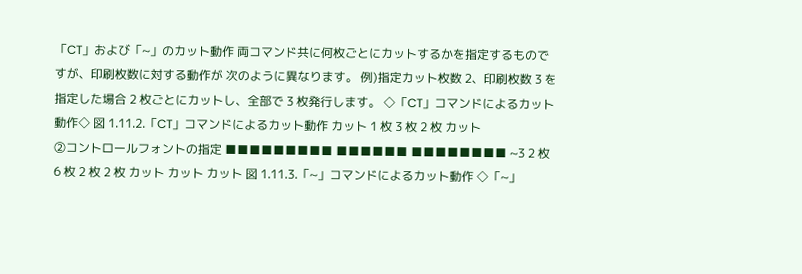「CT」および「~」のカット動作 両コマンド共に何枚ごとにカットするかを指定するものですが、印刷枚数に対する動作が 次のように異なります。 例)指定カット枚数 2、印刷枚数 3 を指定した場合 2 枚ごとにカットし、全部で 3 枚発行します。 ◇「CT」コマンドによるカット動作◇ 図 1.11.2.「CT」コマンドによるカット動作 カット 1 枚 3 枚 2 枚 カット
②コントロールフォントの指定 ■■■■■■■■■ ■■■■■■ ■■■■■■■■ ~3 2 枚 6 枚 2 枚 2 枚 カット カット カット 図 1.11.3.「~」コマンドによるカット動作 ◇「~」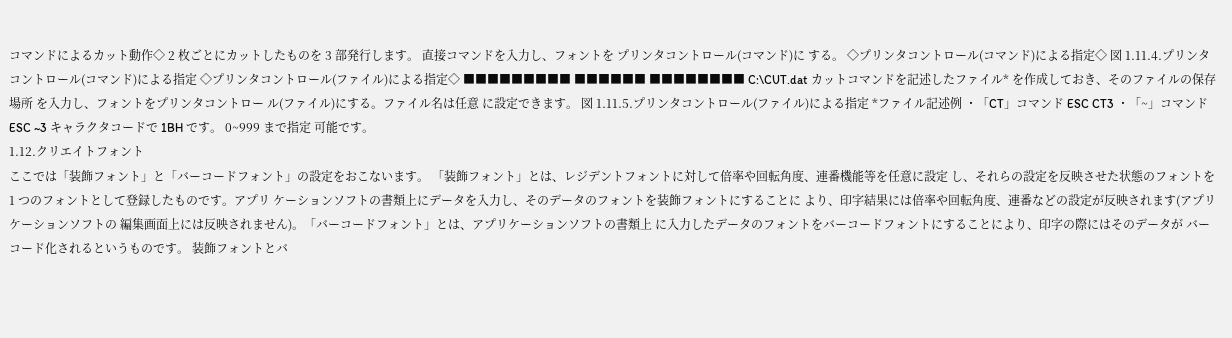コマンドによるカット動作◇ 2 枚ごとにカットしたものを 3 部発行します。 直接コマンドを入力し、フォントを プリンタコントロール(コマンド)に する。 ◇プリンタコントロール(コマンド)による指定◇ 図 1.11.4.プリンタコントロール(コマンド)による指定 ◇プリンタコントロール(ファイル)による指定◇ ■■■■■■■■■ ■■■■■■ ■■■■■■■■ C:\CUT.dat カットコマンドを記述したファイル* を作成しておき、そのファイルの保存場所 を入力し、フォントをプリンタコントロー ル(ファイル)にする。ファイル名は任意 に設定できます。 図 1.11.5.プリンタコントロール(ファイル)による指定 *ファイル記述例 ・「CT」コマンド ESC CT3 ・「~」コマンド ESC ~3 キャラクタコードで 1BH です。 0~999 まで指定 可能です。
1.12.クリエイトフォント
ここでは「装飾フォント」と「バーコードフォント」の設定をおこないます。 「装飾フォント」とは、レジデントフォントに対して倍率や回転角度、連番機能等を任意に設定 し、それらの設定を反映させた状態のフォントを 1 つのフォントとして登録したものです。アプリ ケーションソフトの書類上にデータを入力し、そのデータのフォントを装飾フォントにすることに より、印字結果には倍率や回転角度、連番などの設定が反映されます(アプリケーションソフトの 編集画面上には反映されません)。「バーコードフォント」とは、アプリケーションソフトの書類上 に入力したデータのフォントをバーコードフォントにすることにより、印字の際にはそのデータが バーコード化されるというものです。 装飾フォントとバ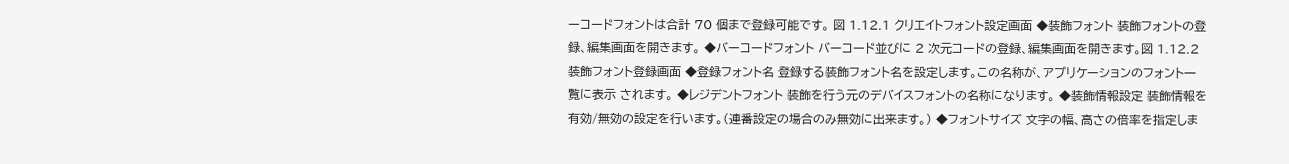ーコードフォントは合計 70 個まで登録可能です。 図 1.12.1 クリエイトフォント設定画面 ◆装飾フォント 装飾フォントの登録、編集画面を開きます。 ◆バーコードフォント バーコード並びに 2 次元コードの登録、編集画面を開きます。図 1.12.2 装飾フォント登録画面 ◆登録フォント名 登録する装飾フォント名を設定します。この名称が、アプリケーションのフォント一覧に表示 されます。 ◆レジデントフォント 装飾を行う元のデバイスフォントの名称になります。 ◆装飾情報設定 装飾情報を有効/無効の設定を行います。(連番設定の場合のみ無効に出来ます。) ◆フォントサイズ 文字の幅、高さの倍率を指定しま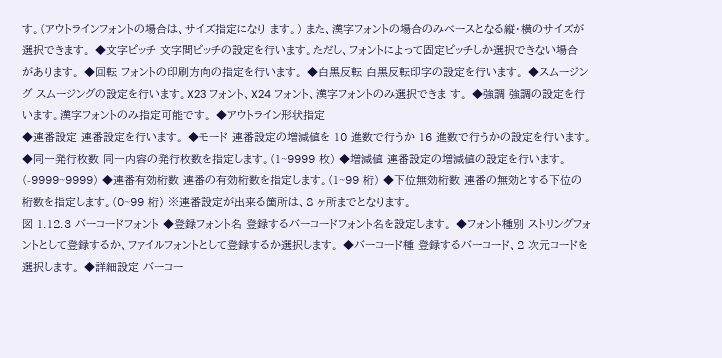す。(アウトラインフォントの場合は、サイズ指定になり ます。) また、漢字フォントの場合のみベースとなる縦・横のサイズが選択できます。 ◆文字ピッチ 文字間ピッチの設定を行います。ただし、フォントによって固定ピッチしか選択できない場合 があります。 ◆回転 フォントの印刷方向の指定を行います。 ◆白黒反転 白黒反転印字の設定を行います。 ◆スムージング スムージングの設定を行います。X23 フォント、X24 フォント、漢字フォントのみ選択できま す。 ◆強調 強調の設定を行います。漢字フォントのみ指定可能です。 ◆アウトライン形状指定
◆連番設定 連番設定を行います。 ◆モード 連番設定の増減値を 10 進数で行うか 16 進数で行うかの設定を行います。 ◆同一発行枚数 同一内容の発行枚数を指定します。(1~9999 枚) ◆増減値 連番設定の増減値の設定を行います。(-9999~9999) ◆連番有効桁数 連番の有効桁数を指定します。(1~99 桁) ◆下位無効桁数 連番の無効とする下位の桁数を指定します。(0~99 桁) ※連番設定が出来る箇所は、8 ヶ所までとなります。
図 1.12.3 バーコードフォント ◆登録フォント名 登録するバーコードフォント名を設定します。 ◆フォント種別 ストリングフォントとして登録するか、ファイルフォントとして登録するか選択します。 ◆バーコード種 登録するバーコード、2 次元コードを選択します。 ◆詳細設定 バーコー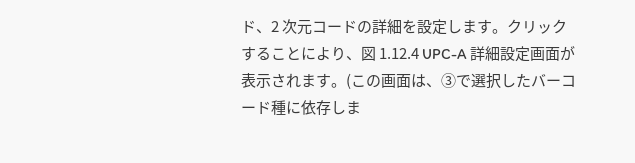ド、2 次元コードの詳細を設定します。クリックすることにより、図 1.12.4 UPC-A 詳細設定画面が表示されます。(この画面は、③で選択したバーコード種に依存しま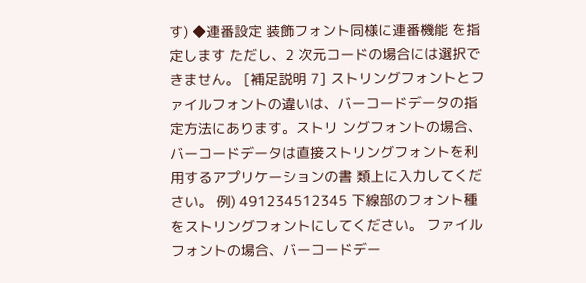す) ◆連番設定 装飾フォント同様に連番機能 を指定します ただし、2 次元コードの場合には選択できません。 [補足説明 7] ストリングフォントとファイルフォントの違いは、バーコードデータの指定方法にあります。ストリ ングフォントの場合、バーコードデータは直接ストリングフォントを利用するアプリケーションの書 類上に入力してください。 例) 491234512345 下線部のフォント種をストリングフォントにしてください。 ファイルフォントの場合、バーコードデー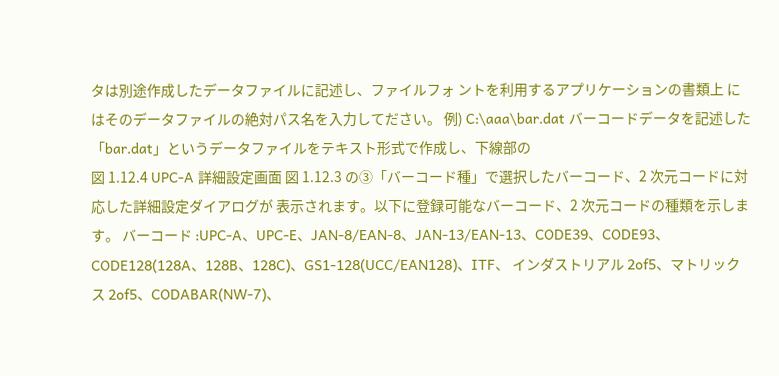タは別途作成したデータファイルに記述し、ファイルフォ ントを利用するアプリケーションの書類上 にはそのデータファイルの絶対パス名を入力してださい。 例) C:\aaa\bar.dat バーコードデータを記述した 「bar.dat」というデータファイルをテキスト形式で作成し、下線部の
図 1.12.4 UPC-A 詳細設定画面 図 1.12.3 の③「バーコード種」で選択したバーコード、2 次元コードに対応した詳細設定ダイアログが 表示されます。以下に登録可能なバーコード、2 次元コードの種類を示します。 バーコード :UPC-A、UPC-E、JAN-8/EAN-8、JAN-13/EAN-13、CODE39、CODE93、 CODE128(128A、128B、128C)、GS1-128(UCC/EAN128)、ITF、 インダストリアル 2of5、マトリックス 2of5、CODABAR(NW-7)、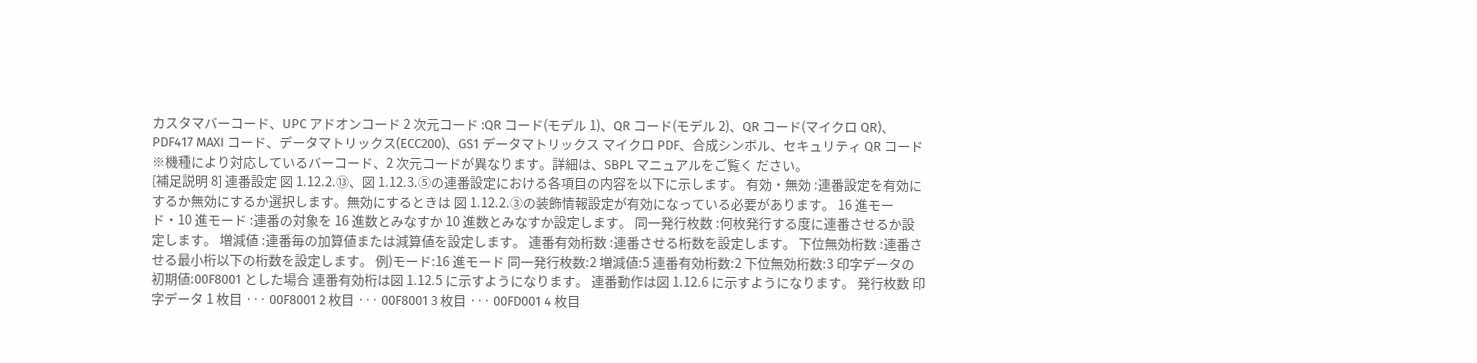カスタマバーコード、UPC アドオンコード 2 次元コード :QR コード(モデル 1)、QR コード(モデル 2)、QR コード(マイクロ QR)、PDF417 MAXI コード、データマトリックス(ECC200)、GS1 データマトリックス マイクロ PDF、合成シンボル、セキュリティ QR コード ※機種により対応しているバーコード、2 次元コードが異なります。詳細は、SBPL マニュアルをご覧く ださい。
[補足説明 8] 連番設定 図 1.12.2.⑬、図 1.12.3.⑤の連番設定における各項目の内容を以下に示します。 有効・無効 :連番設定を有効にするか無効にするか選択します。無効にするときは 図 1.12.2.③の装飾情報設定が有効になっている必要があります。 16 進モード・10 進モード :連番の対象を 16 進数とみなすか 10 進数とみなすか設定します。 同一発行枚数 :何枚発行する度に連番させるか設定します。 増減値 :連番毎の加算値または減算値を設定します。 連番有効桁数 :連番させる桁数を設定します。 下位無効桁数 :連番させる最小桁以下の桁数を設定します。 例)モード:16 進モード 同一発行枚数:2 増減値:5 連番有効桁数:2 下位無効桁数:3 印字データの初期値:00F8001 とした場合 連番有効桁は図 1.12.5 に示すようになります。 連番動作は図 1.12.6 に示すようになります。 発行枚数 印字データ 1 枚目 ··· 00F8001 2 枚目 ··· 00F8001 3 枚目 ··· 00FD001 4 枚目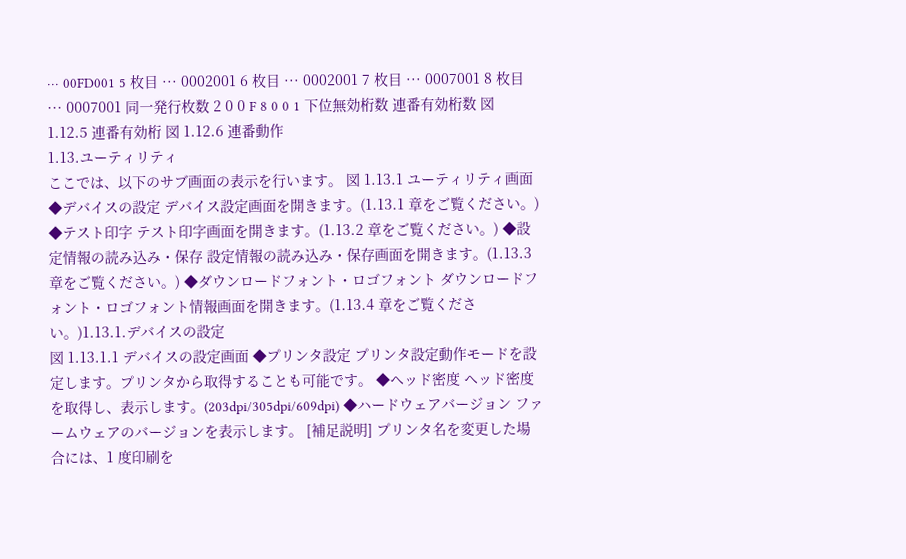··· 00FD001 5 枚目 ··· 0002001 6 枚目 ··· 0002001 7 枚目 ··· 0007001 8 枚目 ··· 0007001 同一発行枚数 2 0 0 F 8 0 0 1 下位無効桁数 連番有効桁数 図 1.12.5 連番有効桁 図 1.12.6 連番動作
1.13.ユーティリティ
ここでは、以下のサブ画面の表示を行います。 図 1.13.1 ユーティリティ画面 ◆デバイスの設定 デバイス設定画面を開きます。(1.13.1 章をご覧ください。) ◆テスト印字 テスト印字画面を開きます。(1.13.2 章をご覧ください。) ◆設定情報の読み込み・保存 設定情報の読み込み・保存画面を開きます。(1.13.3 章をご覧ください。) ◆ダウンロードフォント・ロゴフォント ダウンロードフォント・ロゴフォント情報画面を開きます。(1.13.4 章をご覧ください。)1.13.1.デバイスの設定
図 1.13.1.1 デバイスの設定画面 ◆プリンタ設定 プリンタ設定動作モードを設定します。プリンタから取得することも可能です。 ◆ヘッド密度 ヘッド密度を取得し、表示します。(203dpi/305dpi/609dpi) ◆ハードウェアバージョン ファームウェアのバージョンを表示します。 [補足説明] プリンタ名を変更した場合には、1 度印刷を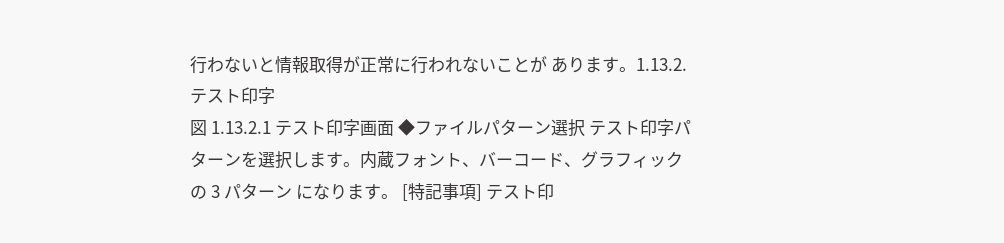行わないと情報取得が正常に行われないことが あります。1.13.2.テスト印字
図 1.13.2.1 テスト印字画面 ◆ファイルパターン選択 テスト印字パターンを選択します。内蔵フォント、バーコード、グラフィックの 3 パターン になります。 [特記事項] テスト印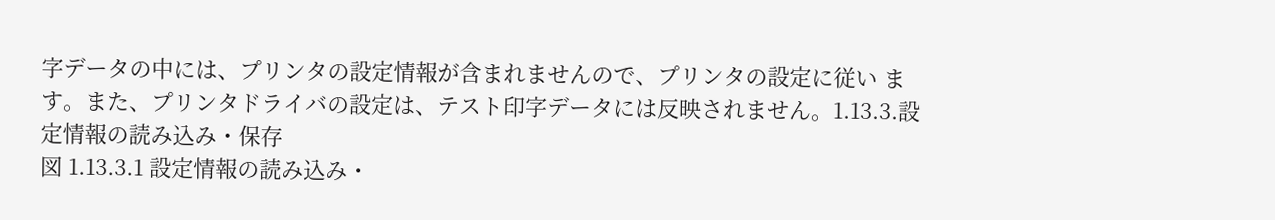字データの中には、プリンタの設定情報が含まれませんので、プリンタの設定に従い ます。また、プリンタドライバの設定は、テスト印字データには反映されません。1.13.3.設定情報の読み込み・保存
図 1.13.3.1 設定情報の読み込み・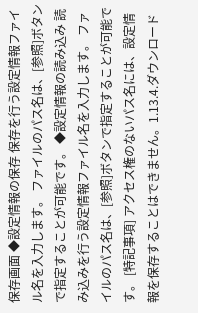保存画面 ◆設定情報の保存 保存を行う設定情報ファイル名を入力します。 ファイルのパス名は、[参照]ボタンで指定することが可能です。 ◆設定情報の読み込み 読み込みを行う設定情報ファイル名を入力します。 ファイルのパス名は、[参照]ボタンで指定することが可能です。 [特記事項] アクセス権のないパス名には、設定情報を保存することはできません。1.13.4.ダウンロード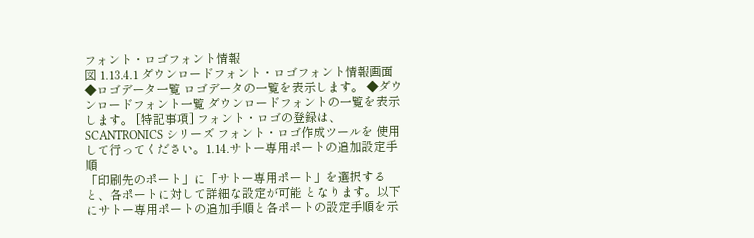フォント・ロゴフォント情報
図 1.13.4.1 ダウンロードフォント・ロゴフォント情報画面 ◆ロゴデータ一覧 ロゴデータの一覧を表示します。 ◆ダウンロードフォント一覧 ダウンロードフォントの一覧を表示します。 [特記事項] フォント・ロゴの登録は、SCANTRONICS シリーズ フォント・ロゴ作成ツールを 使用して行ってください。1.14.サトー専用ポートの追加設定手順
「印刷先のポート」に「サトー専用ポート」を選択すると、各ポートに対して詳細な設定が可能 となります。以下にサトー専用ポートの追加手順と各ポートの設定手順を示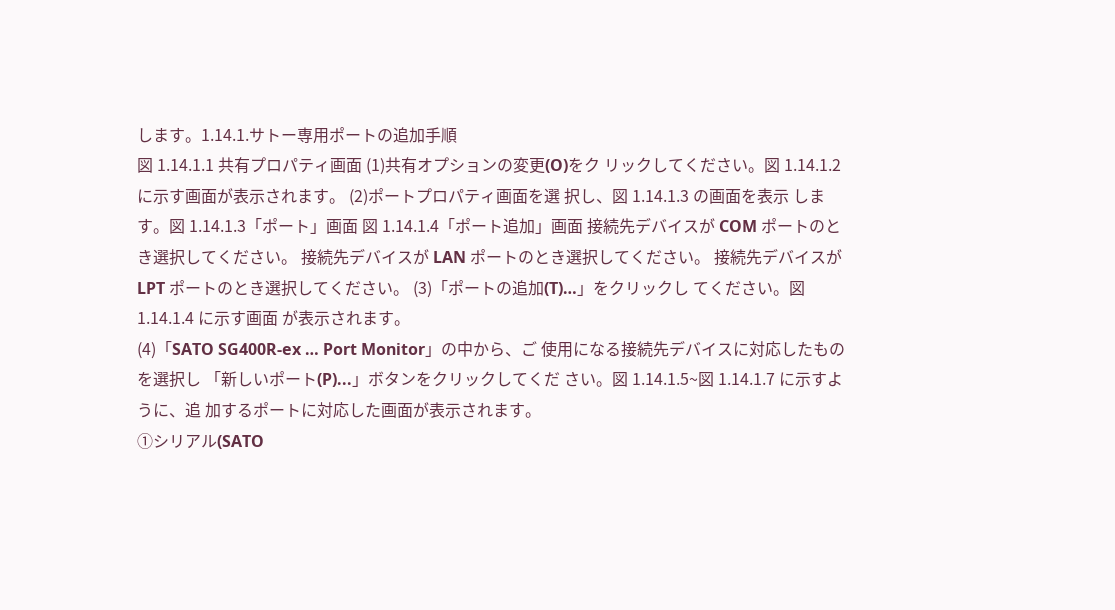します。1.14.1.サトー専用ポートの追加手順
図 1.14.1.1 共有プロパティ画面 (1)共有オプションの変更(O)をク リックしてください。図 1.14.1.2 に示す画面が表示されます。 (2)ポートプロパティ画面を選 択し、図 1.14.1.3 の画面を表示 します。図 1.14.1.3「ポート」画面 図 1.14.1.4「ポート追加」画面 接続先デバイスが COM ポートのとき選択してください。 接続先デバイスが LAN ポートのとき選択してください。 接続先デバイスが LPT ポートのとき選択してください。 (3)「ポートの追加(T)…」をクリックし てください。図 1.14.1.4 に示す画面 が表示されます。
(4)「SATO SG400R-ex … Port Monitor」の中から、ご 使用になる接続先デバイスに対応したものを選択し 「新しいポート(P)...」ボタンをクリックしてくだ さい。図 1.14.1.5~図 1.14.1.7 に示すように、追 加するポートに対応した画面が表示されます。
①シリアル(SATO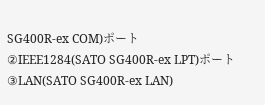SG400R-ex COM)ポート
②IEEE1284(SATO SG400R-ex LPT)ポート
③LAN(SATO SG400R-ex LAN)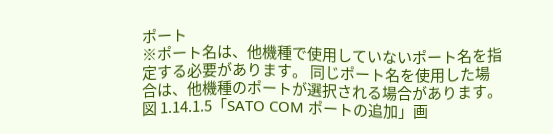ポート
※ポート名は、他機種で使用していないポート名を指定する必要があります。 同じポート名を使用した場合は、他機種のポートが選択される場合があります。 図 1.14.1.5「SATO COM ポートの追加」画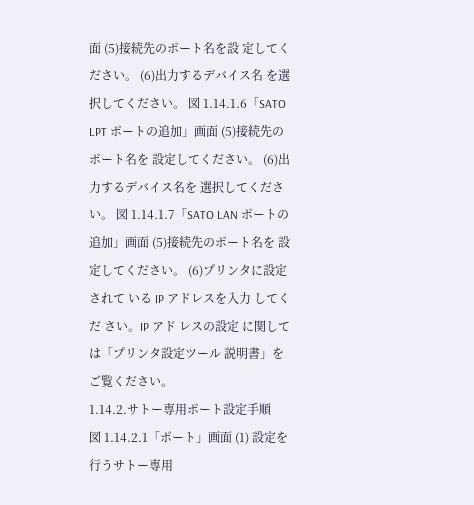面 (5)接続先のポート名を設 定してください。 (6)出力するデバイス名 を選択してください。 図 1.14.1.6「SATO LPT ポートの追加」画面 (5)接続先のポート名を 設定してください。 (6)出力するデバイス名を 選択してください。 図 1.14.1.7「SATO LAN ポートの追加」画面 (5)接続先のポート名を 設定してください。 (6)プリンタに設定されて いる IP アドレスを入力 してくだ さい。IP アド レスの設定 に関して は「プリンタ設定ツール 説明書」をご覧ください。
1.14.2.サトー専用ポート設定手順
図 1.14.2.1「ポート」画面 (1) 設定を行うサトー専用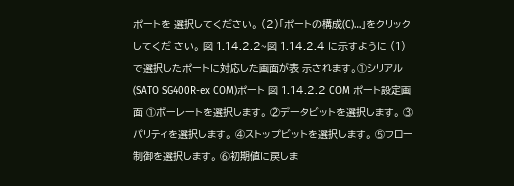ポートを 選択してください。 (2)「ポートの構成(C)…」をクリックしてくだ さい。 図 1.14.2.2~図 1.14.2.4 に示すように (1)で選択したポートに対応した画面が表 示されます。①シリアル(SATO SG400R-ex COM)ポート 図 1.14.2.2 COM ポート設定画面 ①ボーレートを選択します。 ②データビットを選択します。 ③パリティを選択します。 ④ストップビットを選択します。 ⑤フロー制御を選択します。 ⑥初期値に戻しま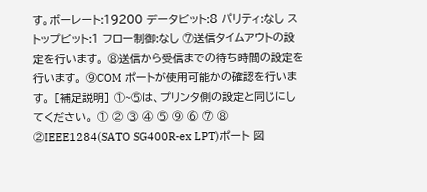す。ボーレート:19200 データビット:8 パリティ:なし ストップビット:1 フロー制御:なし ⑦送信タイムアウトの設定を行います。 ⑧送信から受信までの待ち時間の設定を行います。 ⑨COM ポートが使用可能かの確認を行います。 [補足説明] ①~⑤は、プリンタ側の設定と同じにしてください。 ① ② ③ ④ ⑤ ⑨ ⑥ ⑦ ⑧
②IEEE1284(SATO SG400R-ex LPT)ポート 図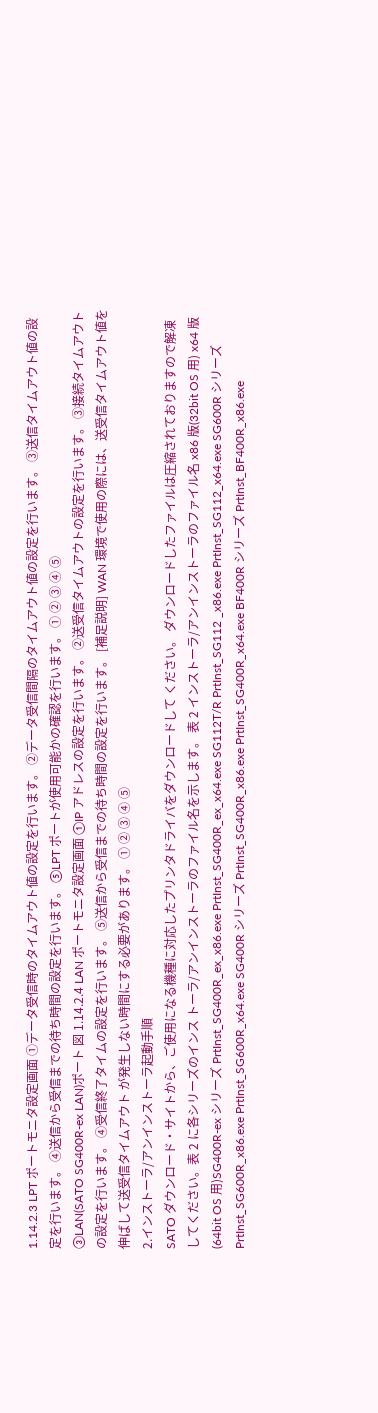1.14.2.3 LPT ポートモニタ設定画面 ①データ受信時のタイムアウト値の設定を行います。 ②データ受信間隔のタイムアウト値の設定を行います。 ③送信タイムアウト値の設定を行います。 ④送信から受信までの待ち時間の設定を行います。 ⑤LPT ポートが使用可能かの確認を行います。 ① ② ③ ④ ⑤
③LAN(SATO SG400R-ex LAN)ポート 図 1.14.2.4 LAN ポートモニタ設定画面 ①IP アドレスの設定を行います。 ②送受信タイムアウトの設定を行います。 ③接続タイムアウトの設定を行います。 ④受信終了タイムの設定を行います。 ⑤送信から受信までの待ち時間の設定を行います。 [補足説明] WAN 環境で使用の際には、送受信タイムアウト値を伸ばして送受信タイムアウト が発生しない時間にする必要があります。 ① ② ③ ④ ⑤
2.インストーラ/アンインストーラ起動手順
SATO ダウンロード・サイトから、ご使用になる機種に対応したプリンタドライバをダウンロードして ください。 ダウンロードしたファイルは圧縮されておりますので解凍してください。表 2 に各シリーズのインス トーラ/アンインストーラのファイル名を示します。 表 2 インストーラ/アンインストーラのファイル名 x86 版(32bit OS 用) x64 版(64bit OS 用)SG400R-ex シリーズ PrtInst_SG400R_ex_x86.exe PrtInst_SG400R_ex_x64.exe SG112T/R PrtInst_SG112 _x86.exe PrtInst_SG112_x64.exe SG600R シリーズ PrtInst_SG600R_x86.exe PrtInst_SG600R_x64.exe SG400R シリーズ PrtInst_SG400R_x86.exe PrtInst_SG400R_x64.exe BF400R シリーズ PrtInst_BF400R_x86.exe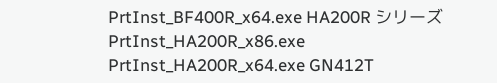PrtInst_BF400R_x64.exe HA200R シリーズ PrtInst_HA200R_x86.exe PrtInst_HA200R_x64.exe GN412T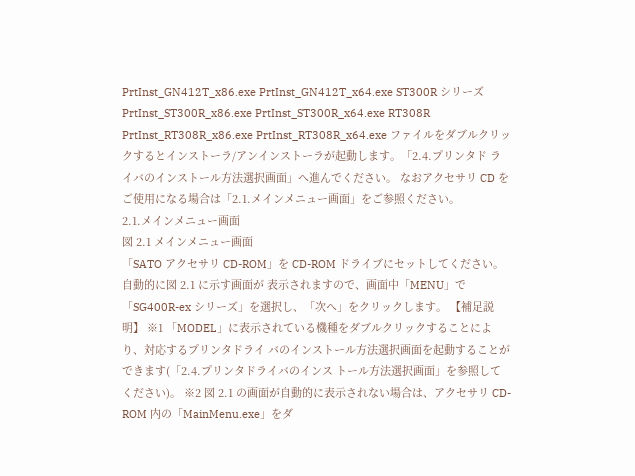PrtInst_GN412T_x86.exe PrtInst_GN412T_x64.exe ST300R シリーズ PrtInst_ST300R_x86.exe PrtInst_ST300R_x64.exe RT308R PrtInst_RT308R_x86.exe PrtInst_RT308R_x64.exe ファイルをダブルクリックするとインストーラ/アンインストーラが起動します。「2.4.プリンタド ライバのインストール方法選択画面」へ進んでください。 なおアクセサリ CD をご使用になる場合は「2.1.メインメニュー画面」をご参照ください。
2.1.メインメニュー画面
図 2.1 メインメニュー画面
「SATO アクセサリ CD-ROM」を CD-ROM ドライブにセットしてください。自動的に図 2.1 に示す画面が 表示されますので、画面中「MENU」で「SG400R-ex シリーズ」を選択し、「次へ」をクリックします。 【補足説明】 ※1 「MODEL」に表示されている機種をダブルクリックすることにより、対応するプリンタドライ バのインストール方法選択画面を起動することができます(「2.4.プリンタドライバのインス トール方法選択画面」を参照してください)。 ※2 図 2.1 の画面が自動的に表示されない場合は、アクセサリ CD-ROM 内の「MainMenu.exe」をダ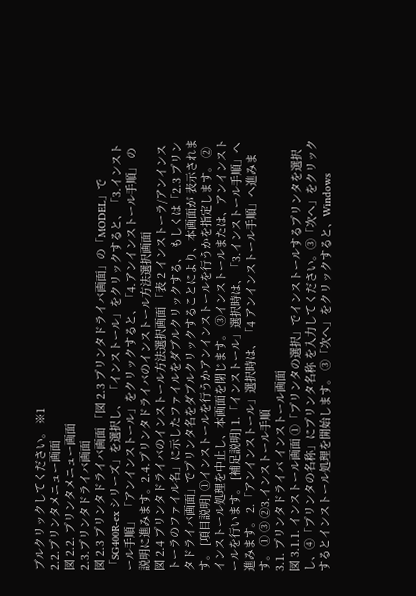ブルクリックしてください。 ※1
2.2.プリンタメニュー画面
図 2.2. プリンタメニュー画面
2.3.プリンタドライバ画面
図 2.3 プリンタドライバ画面 「図 2.3 プリンタドライバ画面」の「MODEL」で「SG400R-ex シリーズ」を選択し、 「インストール」をクリックすると、「3.インストール手順」 「アンインストール」をクリックすると、「4.アンインストール手順」 の説明に進みます。2.4.プリンタドライバのインストール方法選択画面
図 2.4 プリンタドライバのインストール方法選択画面 「表 2 インストーラ/アンインストーラのファイル名」に示したファイルをダブルクリックする、 もしくは「2.3 プリンタドライバ画面」でプリンタ名をダブルクリックすることにより、本画面が 表示されます。 [項目説明] ①インストールを行うかアンインストールを行うかを指定します。 ②インストール処理を中止し、本画面を閉じます。 ③インストールまたは、アンインストールを行います。 [補足説明] 1.「インストール」選択時は、「3.インストール手順」へ進みます。 2.「アンインストール」選択時は、「4 アンインストール手順」へ進みます。 ① ③ ②3.インストール手順
3.1. プリンタドライバ インストール画面
図 3.1.1. インストール画面 ①「プリンタの選択」でインストールするプリンタを選択し、④「プリンタの名称」にプリンタ名称 を入力してください。③「次へ」をクリックするとインストール処理を開始します。 ③「次へ」をクリックすると、Windows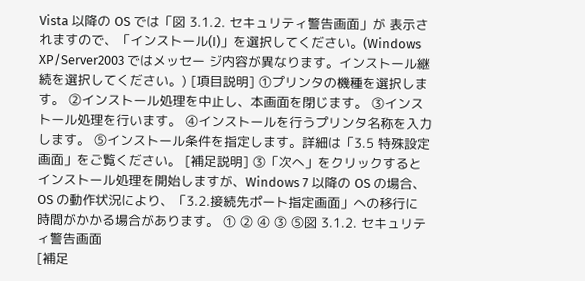Vista 以降の OS では「図 3.1.2. セキュリティ警告画面」が 表示されますので、「インストール(I)」を選択してください。(Windows XP/Server2003 ではメッセー ジ内容が異なります。インストール継続を選択してください。) [項目説明] ①プリンタの機種を選択します。 ②インストール処理を中止し、本画面を閉じます。 ③インストール処理を行います。 ④インストールを行うプリンタ名称を入力します。 ⑤インストール条件を指定します。詳細は「3.5 特殊設定画面」をご覧ください。 [補足説明] ③「次へ」をクリックするとインストール処理を開始しますが、Windows 7 以降の OS の場合、 OS の動作状況により、「3.2.接続先ポート指定画面」への移行に時間がかかる場合があります。 ① ② ④ ③ ⑤図 3.1.2. セキュリティ警告画面
[補足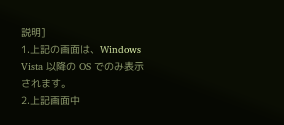説明]
1.上記の画面は、Windows Vista 以降の OS でのみ表示されます。
2.上記画面中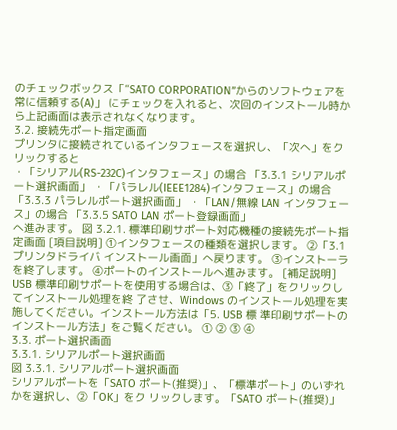のチェックボックス「”SATO CORPORATION”からのソフトウェアを常に信頼する(A)」 にチェックを入れると、次回のインストール時から上記画面は表示されなくなります。
3.2. 接続先ポート指定画面
プリンタに接続されているインタフェースを選択し、「次へ」をクリックすると
・「シリアル(RS-232C)インタフェース」の場合 「3.3.1 シリアルポート選択画面」 ・「パラレル(IEEE1284)インタフェース」の場合 「3.3.3 パラレルポート選択画面」 ・「LAN/無線 LAN インタフェース」の場合 「3.3.5 SATO LAN ポート登録画面」
へ進みます。 図 3.2.1. 標準印刷サポート対応機種の接続先ポート指定画面 [項目説明] ①インタフェースの種類を選択します。 ②「3.1 プリンタドライバ インストール画面」へ戻ります。 ③インストーラを終了します。 ④ポートのインストールへ進みます。 [補足説明] USB 標準印刷サポートを使用する場合は、③「終了」をクリックしてインストール処理を終 了させ、Windows のインストール処理を実施してください。インストール方法は「5. USB 標 準印刷サポートのインストール方法」をご覧ください。 ① ② ③ ④
3.3. ポート選択画面
3.3.1. シリアルポート選択画面
図 3.3.1. シリアルポート選択画面
シリアルポートを「SATO ポート(推奨)」、「標準ポート」のいずれかを選択し、②「OK」をク リックします。「SATO ポート(推奨)」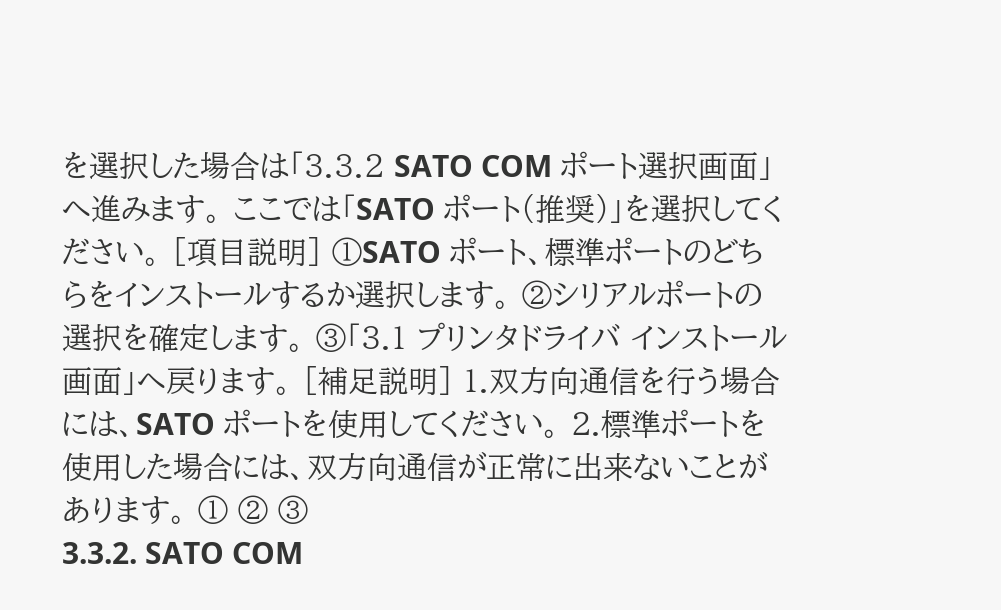を選択した場合は「3.3.2 SATO COM ポート選択画面」 へ進みます。 ここでは「SATO ポート(推奨)」を選択してください。 [項目説明] ①SATO ポート、標準ポートのどちらをインストールするか選択します。 ②シリアルポートの選択を確定します。 ③「3.1 プリンタドライバ インストール画面」へ戻ります。 [補足説明] 1.双方向通信を行う場合には、SATO ポートを使用してください。 2.標準ポートを使用した場合には、双方向通信が正常に出来ないことがあります。 ① ② ③
3.3.2. SATO COM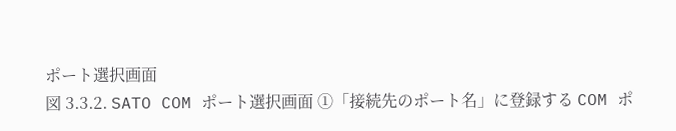ポート選択画面
図 3.3.2. SATO COM ポート選択画面 ①「接続先のポート名」に登録する COM ポ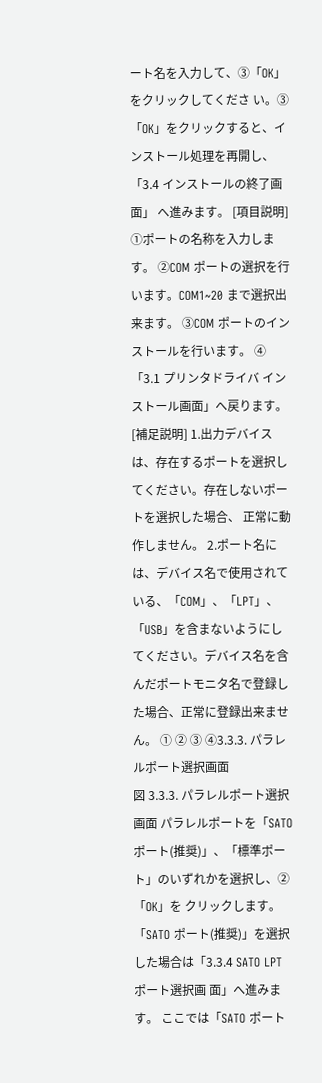ート名を入力して、③「OK」をクリックしてくださ い。③「OK」をクリックすると、インストール処理を再開し、「3.4 インストールの終了画面」 へ進みます。 [項目説明] ①ポートの名称を入力します。 ②COM ポートの選択を行います。COM1~20 まで選択出来ます。 ③COM ポートのインストールを行います。 ④「3.1 プリンタドライバ インストール画面」へ戻ります。 [補足説明] 1.出力デバイスは、存在するポートを選択してください。存在しないポートを選択した場合、 正常に動作しません。 2.ポート名には、デバイス名で使用されている、「COM」、「LPT」、「USB」を含まないようにし てください。デバイス名を含んだポートモニタ名で登録した場合、正常に登録出来ません。 ① ② ③ ④3.3.3. パラレルポート選択画面
図 3.3.3. パラレルポート選択画面 パラレルポートを「SATO ポート(推奨)」、「標準ポート」のいずれかを選択し、②「OK」を クリックします。「SATO ポート(推奨)」を選択した場合は「3.3.4 SATO LPT ポート選択画 面」へ進みます。 ここでは「SATO ポート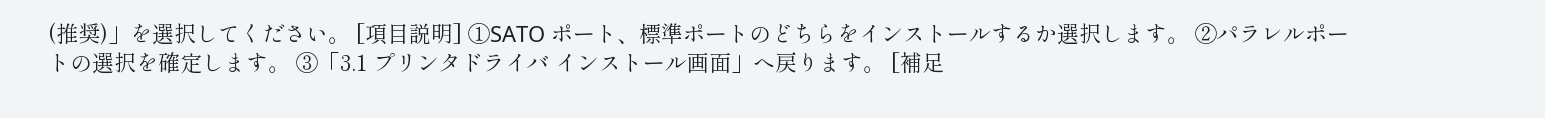(推奨)」を選択してください。 [項目説明] ①SATO ポート、標準ポートのどちらをインストールするか選択します。 ②パラレルポートの選択を確定します。 ③「3.1 プリンタドライバ インストール画面」へ戻ります。 [補足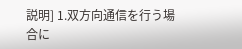説明] 1.双方向通信を行う場合に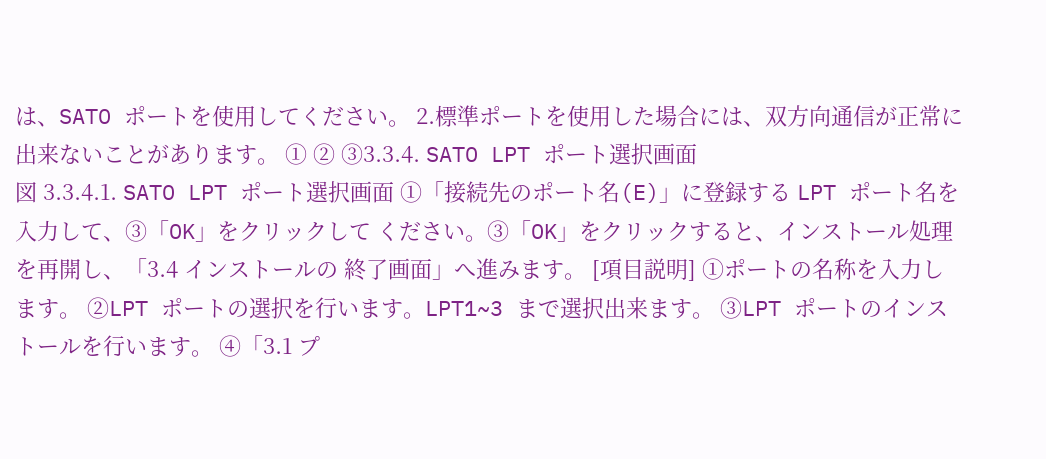は、SATO ポートを使用してください。 2.標準ポートを使用した場合には、双方向通信が正常に出来ないことがあります。 ① ② ③3.3.4. SATO LPT ポート選択画面
図 3.3.4.1. SATO LPT ポート選択画面 ①「接続先のポート名(E)」に登録する LPT ポート名を入力して、③「OK」をクリックして ください。③「OK」をクリックすると、インストール処理を再開し、「3.4 インストールの 終了画面」へ進みます。 [項目説明] ①ポートの名称を入力します。 ②LPT ポートの選択を行います。LPT1~3 まで選択出来ます。 ③LPT ポートのインストールを行います。 ④「3.1 プ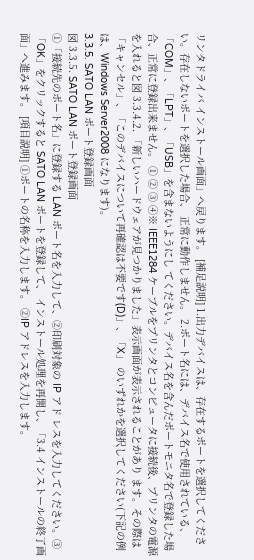リンタドライバ インストール画面」へ戻ります。 [補足説明] 1.出力デバイスは、存在するポートを選択してください。存在しないポートを選択した場合、 正常に動作しません。 2.ポート名には、デバイス名で使用されている、「COM」、「LPT」、「USB」を含まないようにし てください。デバイス名を含んだポートモニタ名で登録した場合、正常に登録出来ません。 ① ② ③ ④※ IEEE1284 ケーブルをプリンタとコンピュータに接続後、プリンタの電源を入れると図 3.3.4.2. 「新しいハードウェアが見つかりました」表示画面が表示されることがあり ます。その際は「キャンセル」、「このデバイスについて再確認は不要です(D)」、「X」 のいずれかを選択してください(下記の例は、Windows Server2008 になります)。
3.3.5. SATO LAN ポート登録画面
図 3.3.5. SATO LAN ポート登録画面
①「接続先のポート名」に登録する LAN ポート名を入力して、②印刷対象の IP アド レスを入力してください。③「OK」をクリックすると SATO LAN ポートを登録して、 インストール処理を再開し、「3.4 インストールの終了画面」へ進みます。 [項目説明] ①ポートの名称を入力します。 ②IP アドレスを入力します。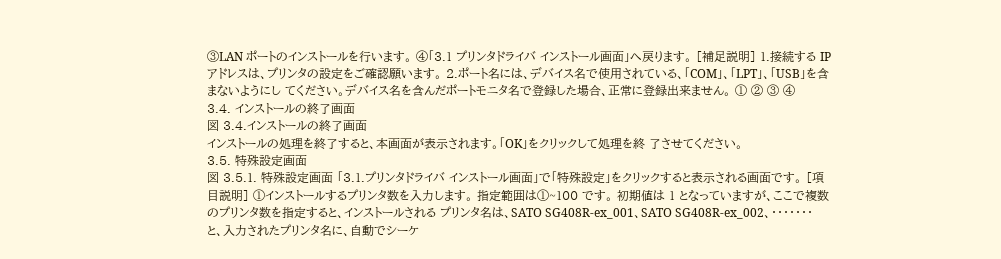③LAN ポートのインストールを行います。 ④「3.1 プリンタドライバ インストール画面」へ戻ります。 [補足説明] 1.接続する IP アドレスは、プリンタの設定をご確認願います。 2.ポート名には、デバイス名で使用されている、「COM」、「LPT」、「USB」を含まないようにし てください。デバイス名を含んだポートモニタ名で登録した場合、正常に登録出来ません。 ① ② ③ ④
3.4. インストールの終了画面
図 3.4.インストールの終了画面
インストールの処理を終了すると、本画面が表示されます。「OK」をクリックして処理を終 了させてください。
3.5. 特殊設定画面
図 3.5.1. 特殊設定画面 「3.1.プリンタドライバ インストール画面」で「特殊設定」をクリックすると表示される画面です。 [項目説明] ①インストールするプリンタ数を入力します。 指定範囲は①~100 です。 初期値は 1 となっていますが、ここで複数のプリンタ数を指定すると、インストールされる プリンタ名は、SATO SG408R-ex_001、SATO SG408R-ex_002、・・・・・・・
と、入力されたプリンタ名に、自動でシーケ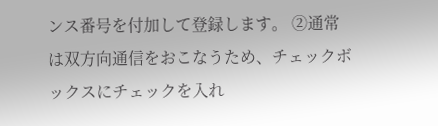ンス番号を付加して登録します。 ②通常は双方向通信をおこなうため、チェックボックスにチェックを入れ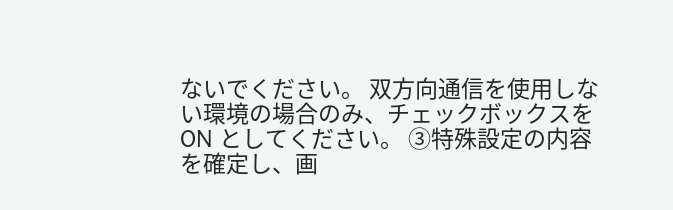ないでください。 双方向通信を使用しない環境の場合のみ、チェックボックスを ON としてください。 ③特殊設定の内容を確定し、画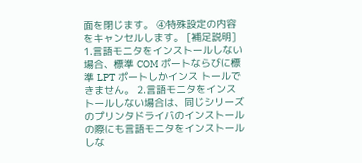面を閉じます。 ④特殊設定の内容をキャンセルします。 [補足説明] 1.言語モニタをインストールしない場合、標準 COM ポートならびに標準 LPT ポートしかインス トールできません。 2.言語モニタをインストールしない場合は、同じシリーズのプリンタドライバのインストール の際にも言語モニタをインストールしな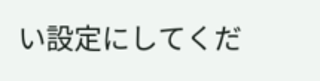い設定にしてくだ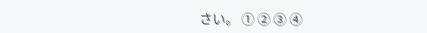さい。 ① ② ③ ④